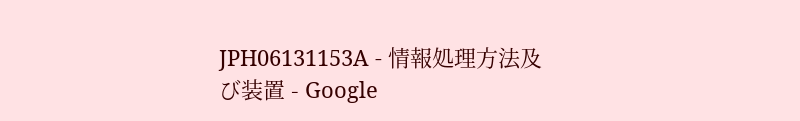JPH06131153A - 情報処理方法及び装置 - Google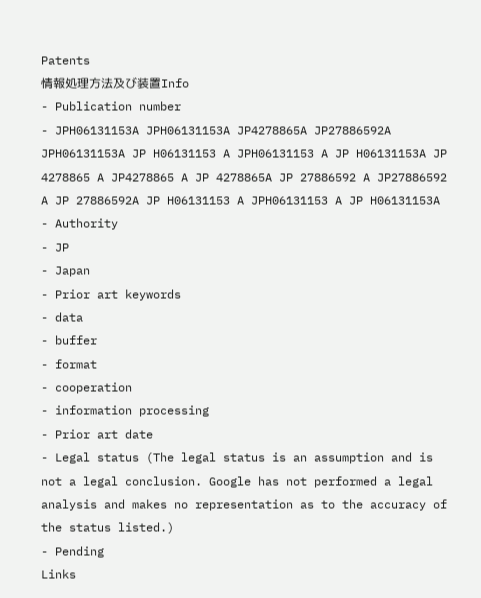Patents
情報処理方法及び装置Info
- Publication number
- JPH06131153A JPH06131153A JP4278865A JP27886592A JPH06131153A JP H06131153 A JPH06131153 A JP H06131153A JP 4278865 A JP4278865 A JP 4278865A JP 27886592 A JP27886592 A JP 27886592A JP H06131153 A JPH06131153 A JP H06131153A
- Authority
- JP
- Japan
- Prior art keywords
- data
- buffer
- format
- cooperation
- information processing
- Prior art date
- Legal status (The legal status is an assumption and is not a legal conclusion. Google has not performed a legal analysis and makes no representation as to the accuracy of the status listed.)
- Pending
Links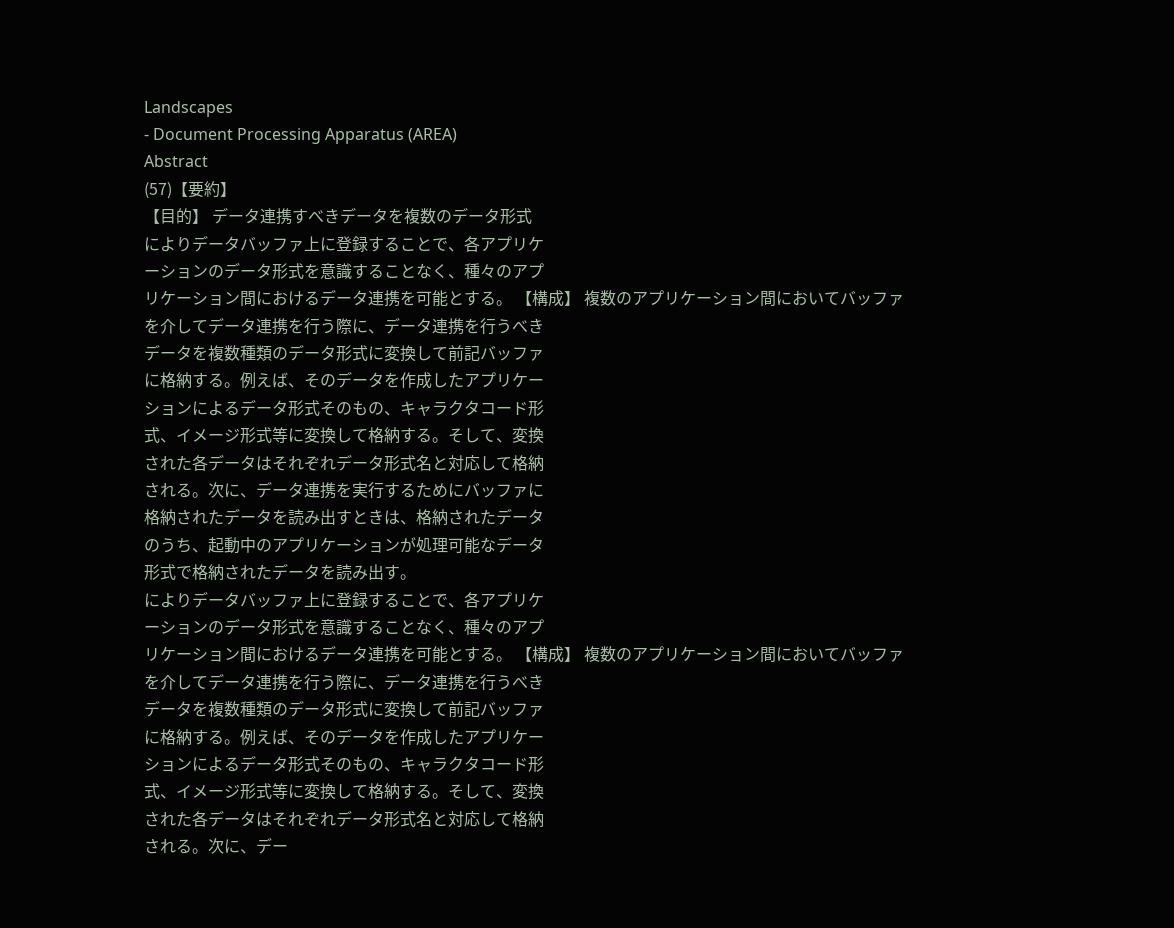Landscapes
- Document Processing Apparatus (AREA)
Abstract
(57)【要約】
【目的】 データ連携すべきデータを複数のデータ形式
によりデータバッファ上に登録することで、各アプリケ
ーションのデータ形式を意識することなく、種々のアプ
リケーション間におけるデータ連携を可能とする。 【構成】 複数のアプリケーション間においてバッファ
を介してデータ連携を行う際に、データ連携を行うべき
データを複数種類のデータ形式に変換して前記バッファ
に格納する。例えば、そのデータを作成したアプリケー
ションによるデータ形式そのもの、キャラクタコード形
式、イメージ形式等に変換して格納する。そして、変換
された各データはそれぞれデータ形式名と対応して格納
される。次に、データ連携を実行するためにバッファに
格納されたデータを読み出すときは、格納されたデータ
のうち、起動中のアプリケーションが処理可能なデータ
形式で格納されたデータを読み出す。
によりデータバッファ上に登録することで、各アプリケ
ーションのデータ形式を意識することなく、種々のアプ
リケーション間におけるデータ連携を可能とする。 【構成】 複数のアプリケーション間においてバッファ
を介してデータ連携を行う際に、データ連携を行うべき
データを複数種類のデータ形式に変換して前記バッファ
に格納する。例えば、そのデータを作成したアプリケー
ションによるデータ形式そのもの、キャラクタコード形
式、イメージ形式等に変換して格納する。そして、変換
された各データはそれぞれデータ形式名と対応して格納
される。次に、デー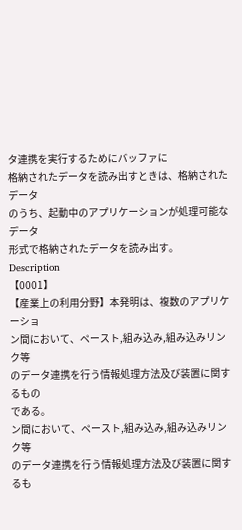タ連携を実行するためにバッファに
格納されたデータを読み出すときは、格納されたデータ
のうち、起動中のアプリケーションが処理可能なデータ
形式で格納されたデータを読み出す。
Description
【0001】
【産業上の利用分野】本発明は、複数のアプリケーショ
ン間において、ペースト,組み込み,組み込みリンク等
のデータ連携を行う情報処理方法及び装置に関するもの
である。
ン間において、ペースト,組み込み,組み込みリンク等
のデータ連携を行う情報処理方法及び装置に関するも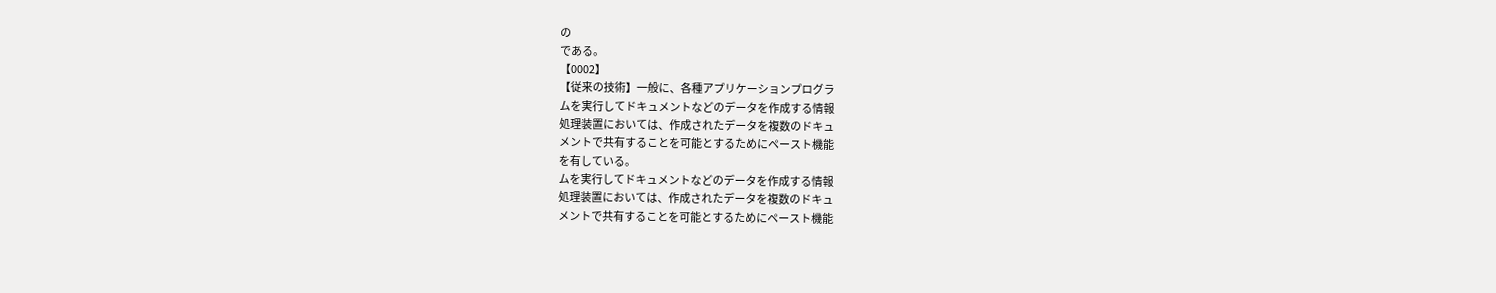の
である。
【0002】
【従来の技術】一般に、各種アプリケーションプログラ
ムを実行してドキュメントなどのデータを作成する情報
処理装置においては、作成されたデータを複数のドキュ
メントで共有することを可能とするためにペースト機能
を有している。
ムを実行してドキュメントなどのデータを作成する情報
処理装置においては、作成されたデータを複数のドキュ
メントで共有することを可能とするためにペースト機能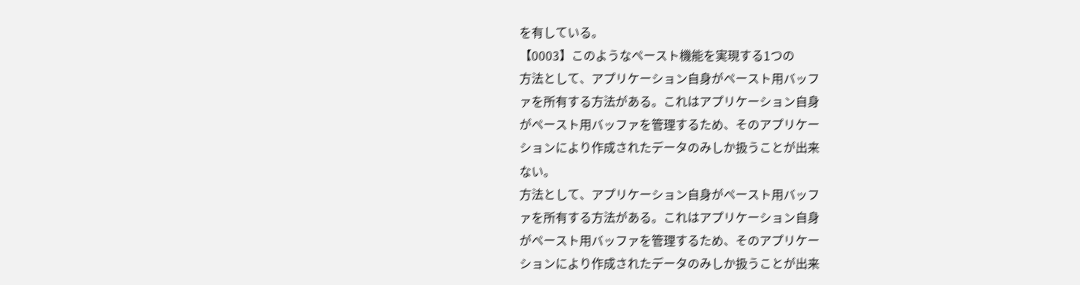を有している。
【0003】このようなペースト機能を実現する1つの
方法として、アプリケーション自身がペースト用バッフ
ァを所有する方法がある。これはアプリケーション自身
がペースト用バッファを管理するため、そのアプリケー
ションにより作成されたデータのみしか扱うことが出来
ない。
方法として、アプリケーション自身がペースト用バッフ
ァを所有する方法がある。これはアプリケーション自身
がペースト用バッファを管理するため、そのアプリケー
ションにより作成されたデータのみしか扱うことが出来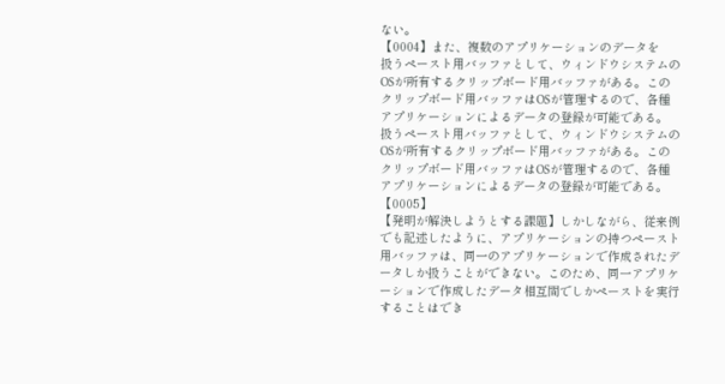ない。
【0004】また、複数のアプリケーションのデータを
扱うペースト用バッファとして、ウィンドウシステムの
OSが所有するクリップボード用バッファがある。この
クリップボード用バッファはOSが管理するので、各種
アプリケーションによるデータの登録が可能である。
扱うペースト用バッファとして、ウィンドウシステムの
OSが所有するクリップボード用バッファがある。この
クリップボード用バッファはOSが管理するので、各種
アプリケーションによるデータの登録が可能である。
【0005】
【発明が解決しようとする課題】しかしながら、従来例
でも記述したように、アプリケーションの持つペースト
用バッファは、同一のアプリケーションで作成されたデ
ータしか扱うことができない。このため、同一アプリケ
ーションで作成したデータ相互間でしかペーストを実行
することはでき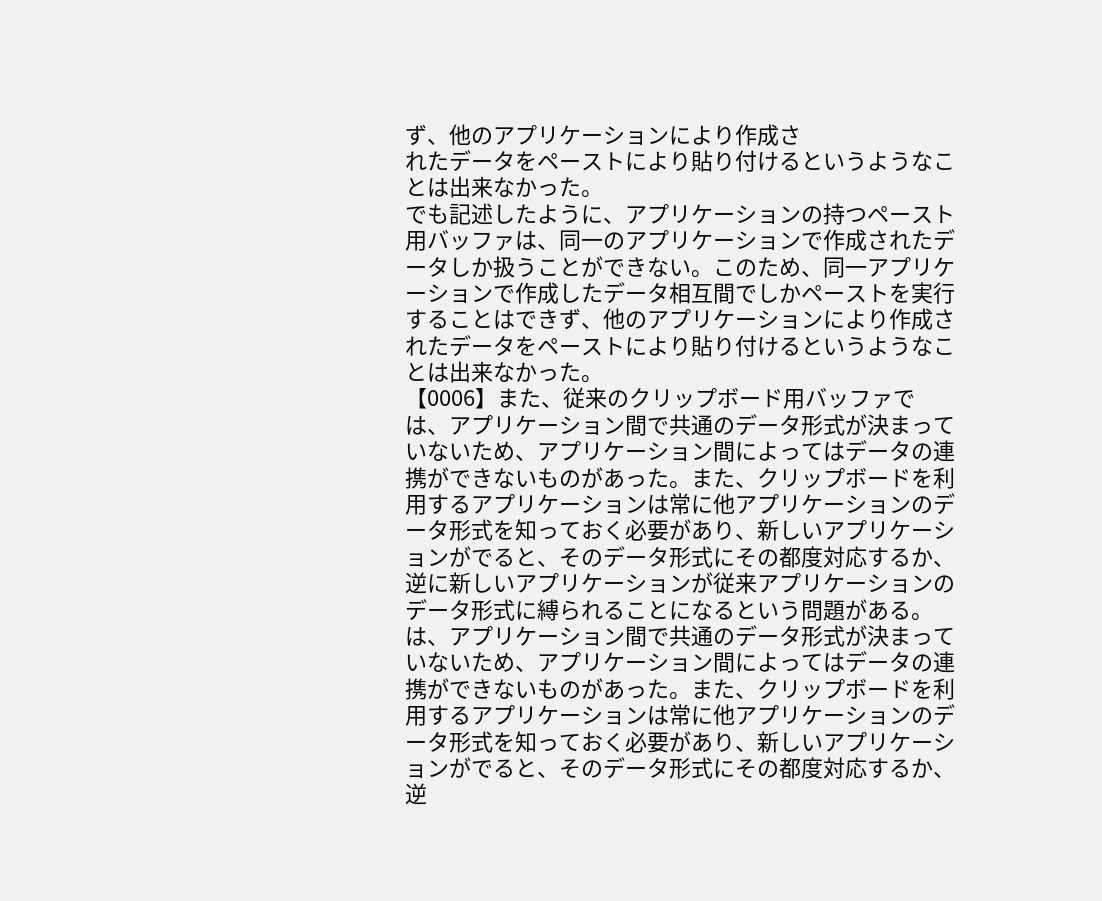ず、他のアプリケーションにより作成さ
れたデータをペーストにより貼り付けるというようなこ
とは出来なかった。
でも記述したように、アプリケーションの持つペースト
用バッファは、同一のアプリケーションで作成されたデ
ータしか扱うことができない。このため、同一アプリケ
ーションで作成したデータ相互間でしかペーストを実行
することはできず、他のアプリケーションにより作成さ
れたデータをペーストにより貼り付けるというようなこ
とは出来なかった。
【0006】また、従来のクリップボード用バッファで
は、アプリケーション間で共通のデータ形式が決まって
いないため、アプリケーション間によってはデータの連
携ができないものがあった。また、クリップボードを利
用するアプリケーションは常に他アプリケーションのデ
ータ形式を知っておく必要があり、新しいアプリケーシ
ョンがでると、そのデータ形式にその都度対応するか、
逆に新しいアプリケーションが従来アプリケーションの
データ形式に縛られることになるという問題がある。
は、アプリケーション間で共通のデータ形式が決まって
いないため、アプリケーション間によってはデータの連
携ができないものがあった。また、クリップボードを利
用するアプリケーションは常に他アプリケーションのデ
ータ形式を知っておく必要があり、新しいアプリケーシ
ョンがでると、そのデータ形式にその都度対応するか、
逆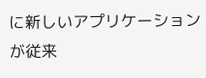に新しいアプリケーションが従来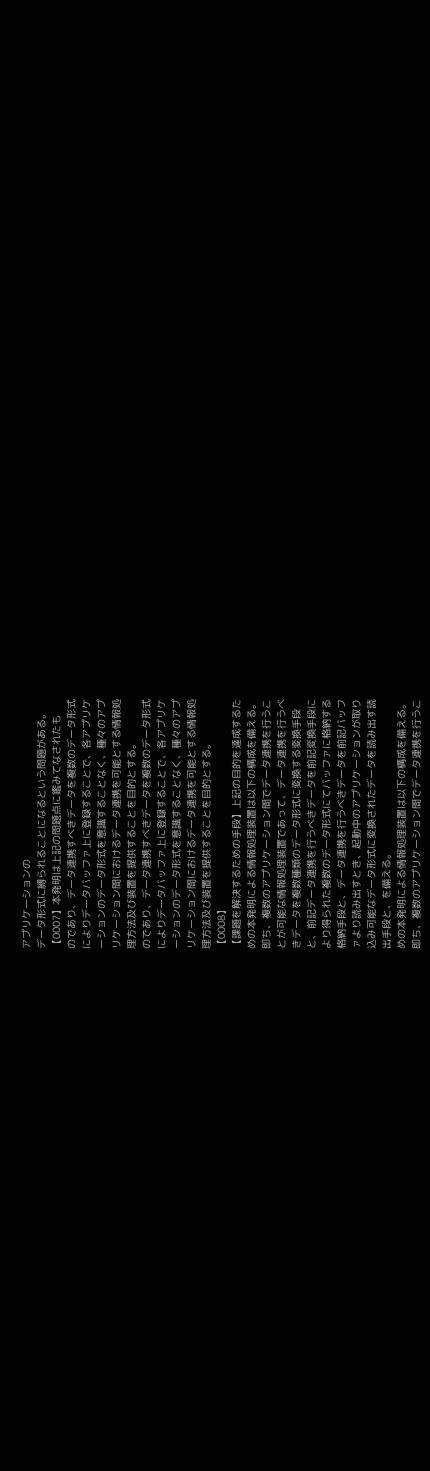アプリケーションの
データ形式に縛られることになるという問題がある。
【0007】本発明は上記の問題点に鑑みてなされたも
のであり、データ連携すべきデータを複数のデータ形式
によりデータバッファ上に登録することで、各アプリケ
ーションのデータ形式を意識することなく、種々のアプ
リケーション間におけるデータ連携を可能とする情報処
理方法及び装置を提供することを目的とする。
のであり、データ連携すべきデータを複数のデータ形式
によりデータバッファ上に登録することで、各アプリケ
ーションのデータ形式を意識することなく、種々のアプ
リケーション間におけるデータ連携を可能とする情報処
理方法及び装置を提供することを目的とする。
【0008】
【課題を解決するための手段】上記の目的を達成するた
めの本発明による情報処理装置は以下の構成を備える。
即ち、複数のアプリケーション間でデータ連携を行うこ
とが可能な情報処理装置であって、データ連携を行うべ
きデータを複数種類のデータ形式に変換する変換手段
と、前記データ連携を行うべきデータを前記変換手段に
より得られた複数のデータ形式にてバッファに格納する
格納手段と、データ連携を行うべきデータを前記バッフ
ァより読み出すとき、起動中のアプリケーションが取り
込み可能なデータ形式に変換されたデータを読み出す読
出手段と、を備える。
めの本発明による情報処理装置は以下の構成を備える。
即ち、複数のアプリケーション間でデータ連携を行うこ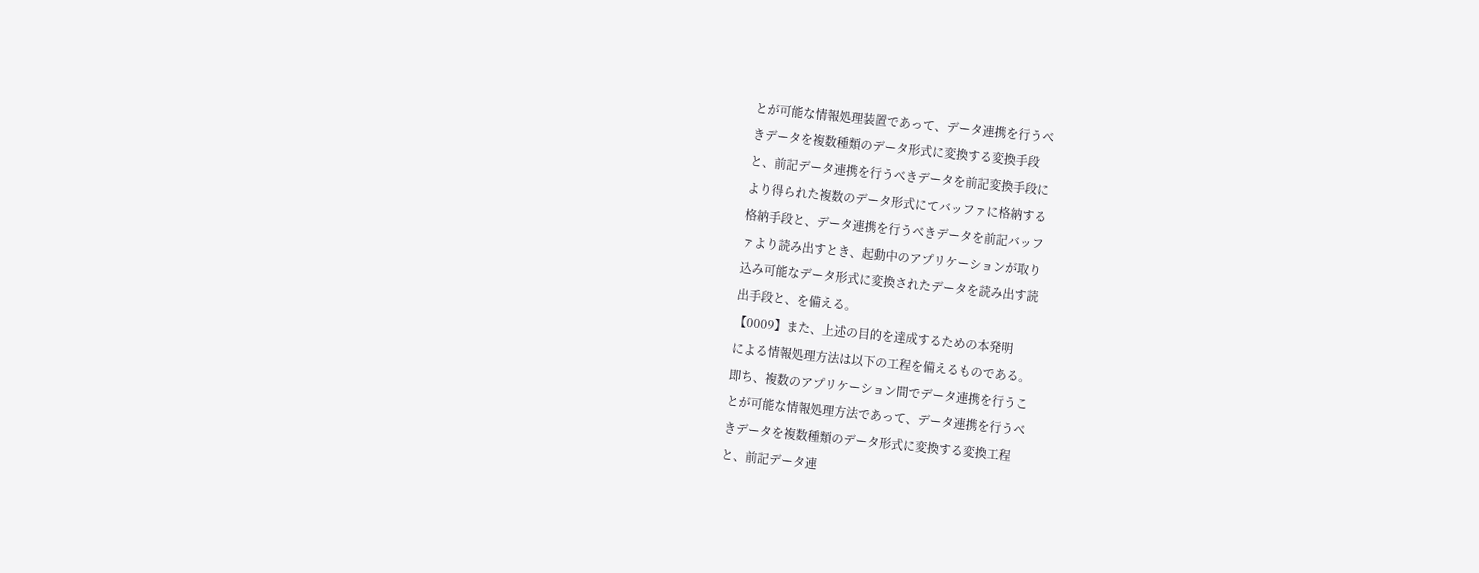とが可能な情報処理装置であって、データ連携を行うべ
きデータを複数種類のデータ形式に変換する変換手段
と、前記データ連携を行うべきデータを前記変換手段に
より得られた複数のデータ形式にてバッファに格納する
格納手段と、データ連携を行うべきデータを前記バッフ
ァより読み出すとき、起動中のアプリケーションが取り
込み可能なデータ形式に変換されたデータを読み出す読
出手段と、を備える。
【0009】また、上述の目的を達成するための本発明
による情報処理方法は以下の工程を備えるものである。
即ち、複数のアプリケーション間でデータ連携を行うこ
とが可能な情報処理方法であって、データ連携を行うべ
きデータを複数種類のデータ形式に変換する変換工程
と、前記データ連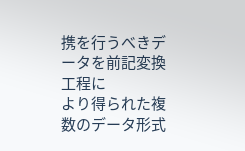携を行うべきデータを前記変換工程に
より得られた複数のデータ形式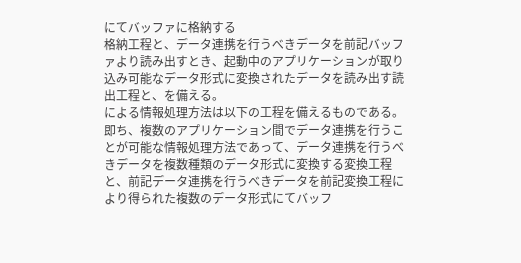にてバッファに格納する
格納工程と、データ連携を行うべきデータを前記バッフ
ァより読み出すとき、起動中のアプリケーションが取り
込み可能なデータ形式に変換されたデータを読み出す読
出工程と、を備える。
による情報処理方法は以下の工程を備えるものである。
即ち、複数のアプリケーション間でデータ連携を行うこ
とが可能な情報処理方法であって、データ連携を行うべ
きデータを複数種類のデータ形式に変換する変換工程
と、前記データ連携を行うべきデータを前記変換工程に
より得られた複数のデータ形式にてバッフ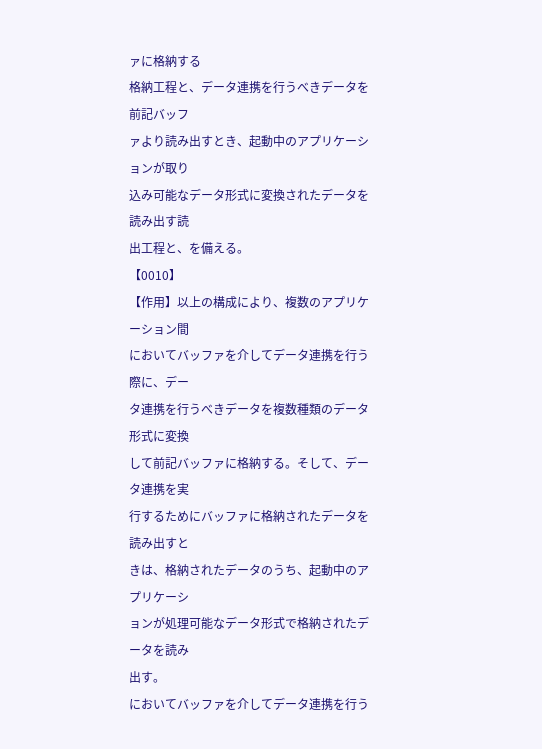ァに格納する
格納工程と、データ連携を行うべきデータを前記バッフ
ァより読み出すとき、起動中のアプリケーションが取り
込み可能なデータ形式に変換されたデータを読み出す読
出工程と、を備える。
【0010】
【作用】以上の構成により、複数のアプリケーション間
においてバッファを介してデータ連携を行う際に、デー
タ連携を行うべきデータを複数種類のデータ形式に変換
して前記バッファに格納する。そして、データ連携を実
行するためにバッファに格納されたデータを読み出すと
きは、格納されたデータのうち、起動中のアプリケーシ
ョンが処理可能なデータ形式で格納されたデータを読み
出す。
においてバッファを介してデータ連携を行う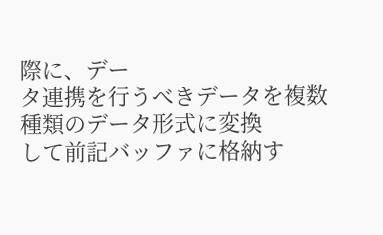際に、デー
タ連携を行うべきデータを複数種類のデータ形式に変換
して前記バッファに格納す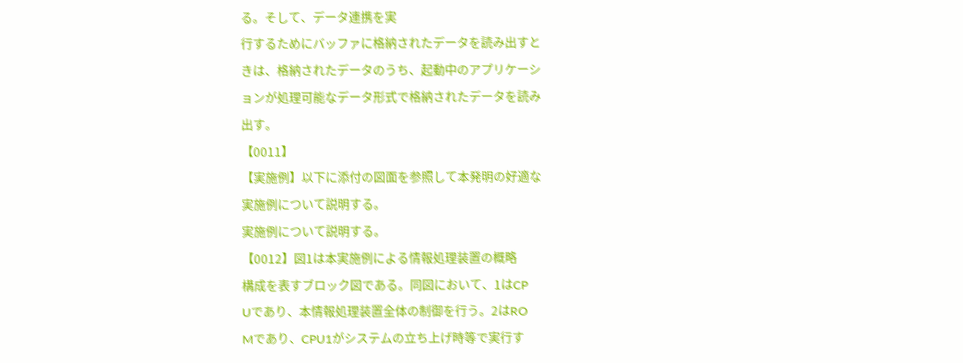る。そして、データ連携を実
行するためにバッファに格納されたデータを読み出すと
きは、格納されたデータのうち、起動中のアプリケーシ
ョンが処理可能なデータ形式で格納されたデータを読み
出す。
【0011】
【実施例】以下に添付の図面を参照して本発明の好適な
実施例について説明する。
実施例について説明する。
【0012】図1は本実施例による情報処理装置の概略
構成を表すブロック図である。同図において、1はCP
Uであり、本情報処理装置全体の制御を行う。2はRO
Mであり、CPU1がシステムの立ち上げ時等で実行す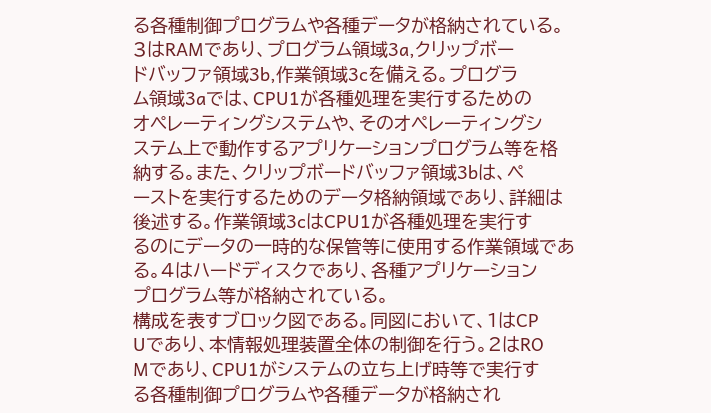る各種制御プログラムや各種データが格納されている。
3はRAMであり、プログラム領域3a,クリップボー
ドバッファ領域3b,作業領域3cを備える。プログラ
ム領域3aでは、CPU1が各種処理を実行するための
オペレーティングシステムや、そのオペレーティングシ
ステム上で動作するアプリケーションプログラム等を格
納する。また、クリップボードバッファ領域3bは、ペ
ーストを実行するためのデータ格納領域であり、詳細は
後述する。作業領域3cはCPU1が各種処理を実行す
るのにデータの一時的な保管等に使用する作業領域であ
る。4はハードディスクであり、各種アプリケーション
プログラム等が格納されている。
構成を表すブロック図である。同図において、1はCP
Uであり、本情報処理装置全体の制御を行う。2はRO
Mであり、CPU1がシステムの立ち上げ時等で実行す
る各種制御プログラムや各種データが格納され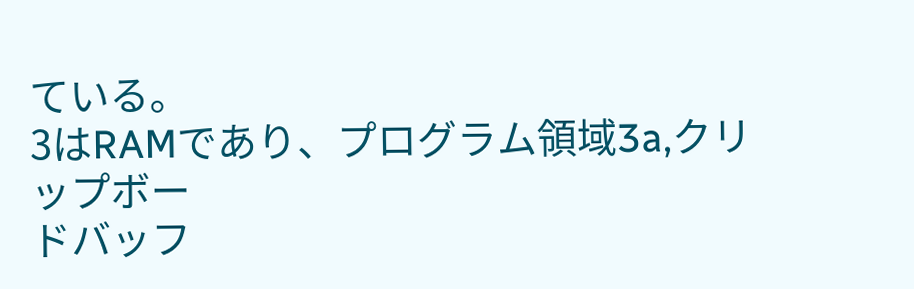ている。
3はRAMであり、プログラム領域3a,クリップボー
ドバッフ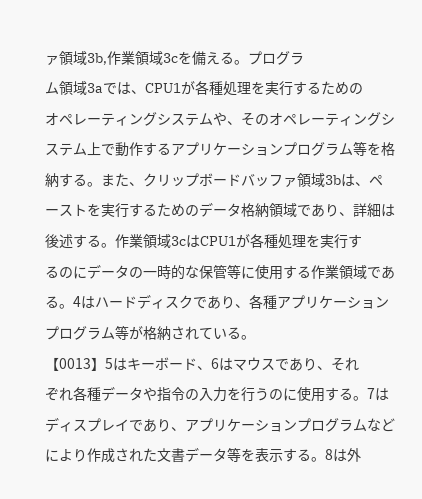ァ領域3b,作業領域3cを備える。プログラ
ム領域3aでは、CPU1が各種処理を実行するための
オペレーティングシステムや、そのオペレーティングシ
ステム上で動作するアプリケーションプログラム等を格
納する。また、クリップボードバッファ領域3bは、ペ
ーストを実行するためのデータ格納領域であり、詳細は
後述する。作業領域3cはCPU1が各種処理を実行す
るのにデータの一時的な保管等に使用する作業領域であ
る。4はハードディスクであり、各種アプリケーション
プログラム等が格納されている。
【0013】5はキーボード、6はマウスであり、それ
ぞれ各種データや指令の入力を行うのに使用する。7は
ディスプレイであり、アプリケーションプログラムなど
により作成された文書データ等を表示する。8は外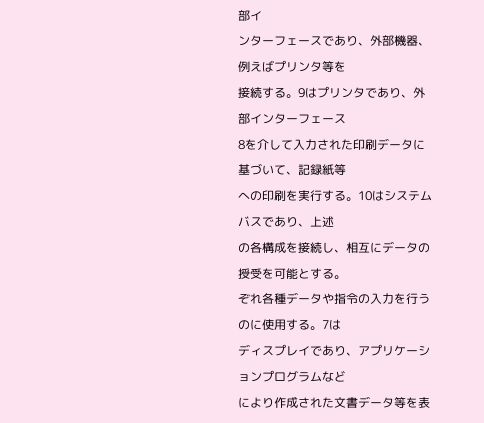部イ
ンターフェースであり、外部機器、例えばプリンタ等を
接続する。9はプリンタであり、外部インターフェース
8を介して入力された印刷データに基づいて、記録紙等
への印刷を実行する。10はシステムバスであり、上述
の各構成を接続し、相互にデータの授受を可能とする。
ぞれ各種データや指令の入力を行うのに使用する。7は
ディスプレイであり、アプリケーションプログラムなど
により作成された文書データ等を表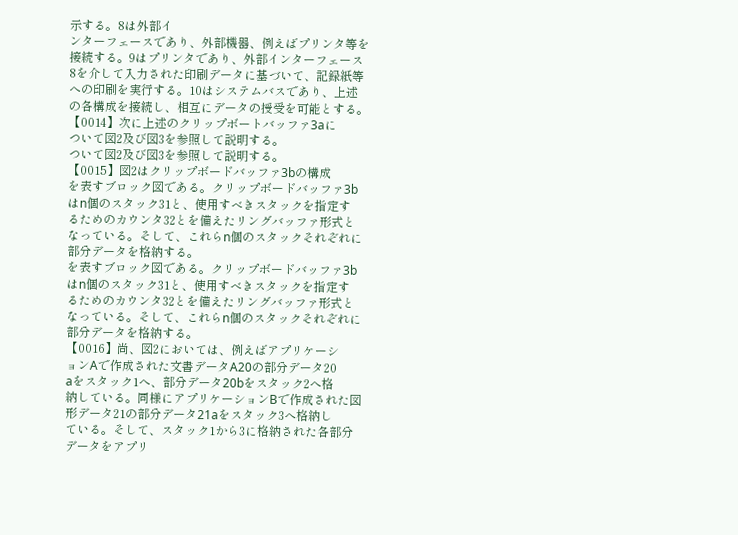示する。8は外部イ
ンターフェースであり、外部機器、例えばプリンタ等を
接続する。9はプリンタであり、外部インターフェース
8を介して入力された印刷データに基づいて、記録紙等
への印刷を実行する。10はシステムバスであり、上述
の各構成を接続し、相互にデータの授受を可能とする。
【0014】次に上述のクリップボートバッファ3aに
ついて図2及び図3を参照して説明する。
ついて図2及び図3を参照して説明する。
【0015】図2はクリップボードバッファ3bの構成
を表すブロック図である。クリップボードバッファ3b
はn個のスタック31と、使用すべきスタックを指定す
るためのカウンタ32とを備えたリングバッファ形式と
なっている。そして、これらn個のスタックそれぞれに
部分データを格納する。
を表すブロック図である。クリップボードバッファ3b
はn個のスタック31と、使用すべきスタックを指定す
るためのカウンタ32とを備えたリングバッファ形式と
なっている。そして、これらn個のスタックそれぞれに
部分データを格納する。
【0016】尚、図2においては、例えばアプリケーシ
ョンAで作成された文書データA20の部分データ20
aをスタック1へ、部分データ20bをスタック2へ格
納している。同様にアプリケーションBで作成された図
形データ21の部分データ21aをスタック3へ格納し
ている。そして、スタック1から3に格納された各部分
データをアプリ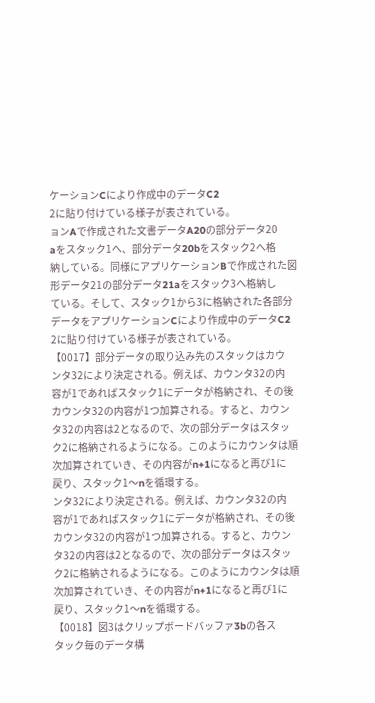ケーションCにより作成中のデータC2
2に貼り付けている様子が表されている。
ョンAで作成された文書データA20の部分データ20
aをスタック1へ、部分データ20bをスタック2へ格
納している。同様にアプリケーションBで作成された図
形データ21の部分データ21aをスタック3へ格納し
ている。そして、スタック1から3に格納された各部分
データをアプリケーションCにより作成中のデータC2
2に貼り付けている様子が表されている。
【0017】部分データの取り込み先のスタックはカウ
ンタ32により決定される。例えば、カウンタ32の内
容が1であればスタック1にデータが格納され、その後
カウンタ32の内容が1つ加算される。すると、カウン
タ32の内容は2となるので、次の部分データはスタッ
ク2に格納されるようになる。このようにカウンタは順
次加算されていき、その内容がn+1になると再び1に
戻り、スタック1〜nを循環する。
ンタ32により決定される。例えば、カウンタ32の内
容が1であればスタック1にデータが格納され、その後
カウンタ32の内容が1つ加算される。すると、カウン
タ32の内容は2となるので、次の部分データはスタッ
ク2に格納されるようになる。このようにカウンタは順
次加算されていき、その内容がn+1になると再び1に
戻り、スタック1〜nを循環する。
【0018】図3はクリップボードバッファ3bの各ス
タック毎のデータ構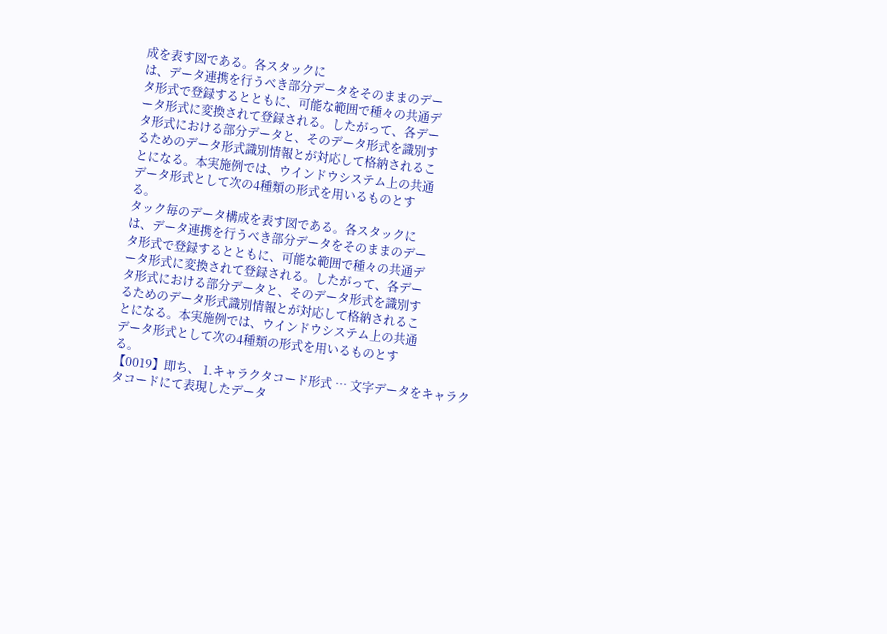成を表す図である。各スタックに
は、データ連携を行うべき部分データをそのままのデー
タ形式で登録するとともに、可能な範囲で種々の共通デ
ータ形式に変換されて登録される。したがって、各デー
タ形式における部分データと、そのデータ形式を識別す
るためのデータ形式識別情報とが対応して格納されるこ
とになる。本実施例では、ウインドウシステム上の共通
データ形式として次の4種類の形式を用いるものとす
る。
タック毎のデータ構成を表す図である。各スタックに
は、データ連携を行うべき部分データをそのままのデー
タ形式で登録するとともに、可能な範囲で種々の共通デ
ータ形式に変換されて登録される。したがって、各デー
タ形式における部分データと、そのデータ形式を識別す
るためのデータ形式識別情報とが対応して格納されるこ
とになる。本実施例では、ウインドウシステム上の共通
データ形式として次の4種類の形式を用いるものとす
る。
【0019】即ち、 1.キャラクタコード形式 … 文字データをキャラク
タコードにて表現したデータ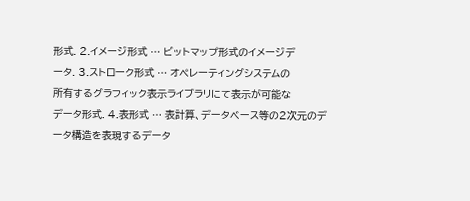形式. 2.イメージ形式 … ビットマップ形式のイメージデ
ータ. 3.ストローク形式 … オペレーティングシステムの
所有するグラフィック表示ライブラリにて表示が可能な
データ形式. 4.表形式 … 表計算、データベース等の2次元のデ
ータ構造を表現するデータ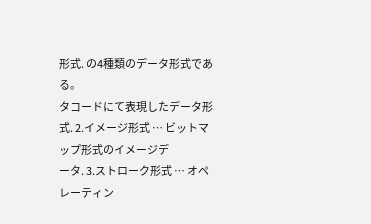形式. の4種類のデータ形式である。
タコードにて表現したデータ形式. 2.イメージ形式 … ビットマップ形式のイメージデ
ータ. 3.ストローク形式 … オペレーティン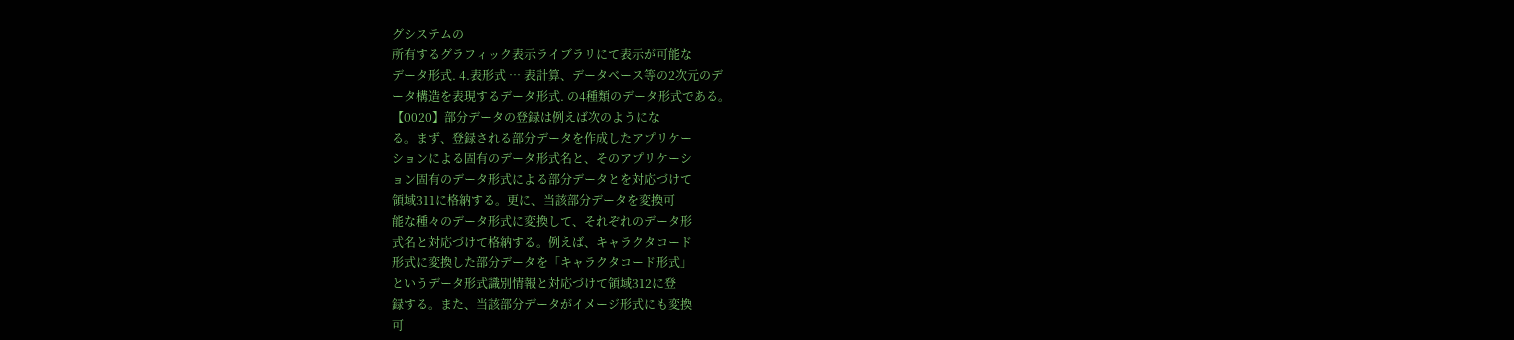グシステムの
所有するグラフィック表示ライブラリにて表示が可能な
データ形式. 4.表形式 … 表計算、データベース等の2次元のデ
ータ構造を表現するデータ形式. の4種類のデータ形式である。
【0020】部分データの登録は例えば次のようにな
る。まず、登録される部分データを作成したアプリケー
ションによる固有のデータ形式名と、そのアプリケーシ
ョン固有のデータ形式による部分データとを対応づけて
領域311に格納する。更に、当該部分データを変換可
能な種々のデータ形式に変換して、それぞれのデータ形
式名と対応づけて格納する。例えば、キャラクタコード
形式に変換した部分データを「キャラクタコード形式」
というデータ形式識別情報と対応づけて領域312に登
録する。また、当該部分データがイメージ形式にも変換
可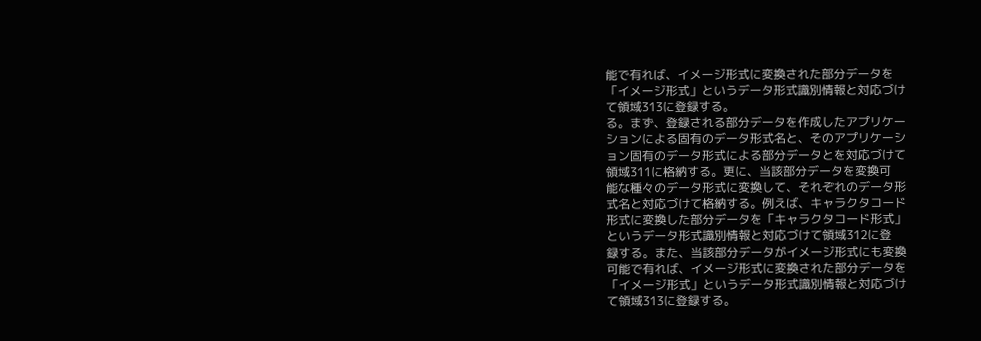能で有れば、イメージ形式に変換された部分データを
「イメージ形式」というデータ形式識別情報と対応づけ
て領域313に登録する。
る。まず、登録される部分データを作成したアプリケー
ションによる固有のデータ形式名と、そのアプリケーシ
ョン固有のデータ形式による部分データとを対応づけて
領域311に格納する。更に、当該部分データを変換可
能な種々のデータ形式に変換して、それぞれのデータ形
式名と対応づけて格納する。例えば、キャラクタコード
形式に変換した部分データを「キャラクタコード形式」
というデータ形式識別情報と対応づけて領域312に登
録する。また、当該部分データがイメージ形式にも変換
可能で有れば、イメージ形式に変換された部分データを
「イメージ形式」というデータ形式識別情報と対応づけ
て領域313に登録する。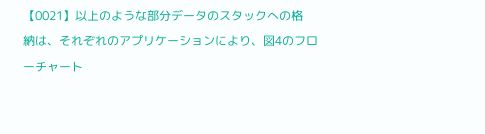【0021】以上のような部分データのスタックへの格
納は、それぞれのアプリケーションにより、図4のフロ
ーチャート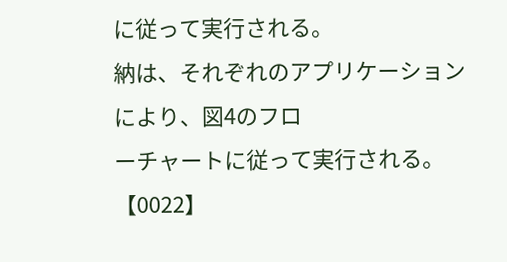に従って実行される。
納は、それぞれのアプリケーションにより、図4のフロ
ーチャートに従って実行される。
【0022】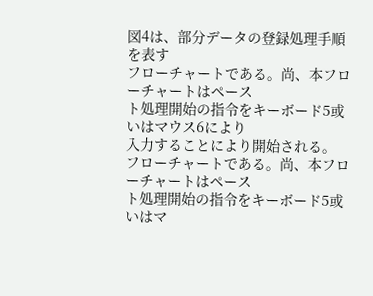図4は、部分データの登録処理手順を表す
フローチャートである。尚、本フローチャートはペース
ト処理開始の指令をキーボード5或いはマウス6により
入力することにより開始される。
フローチャートである。尚、本フローチャートはペース
ト処理開始の指令をキーボード5或いはマ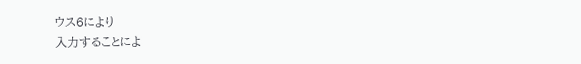ウス6により
入力することによ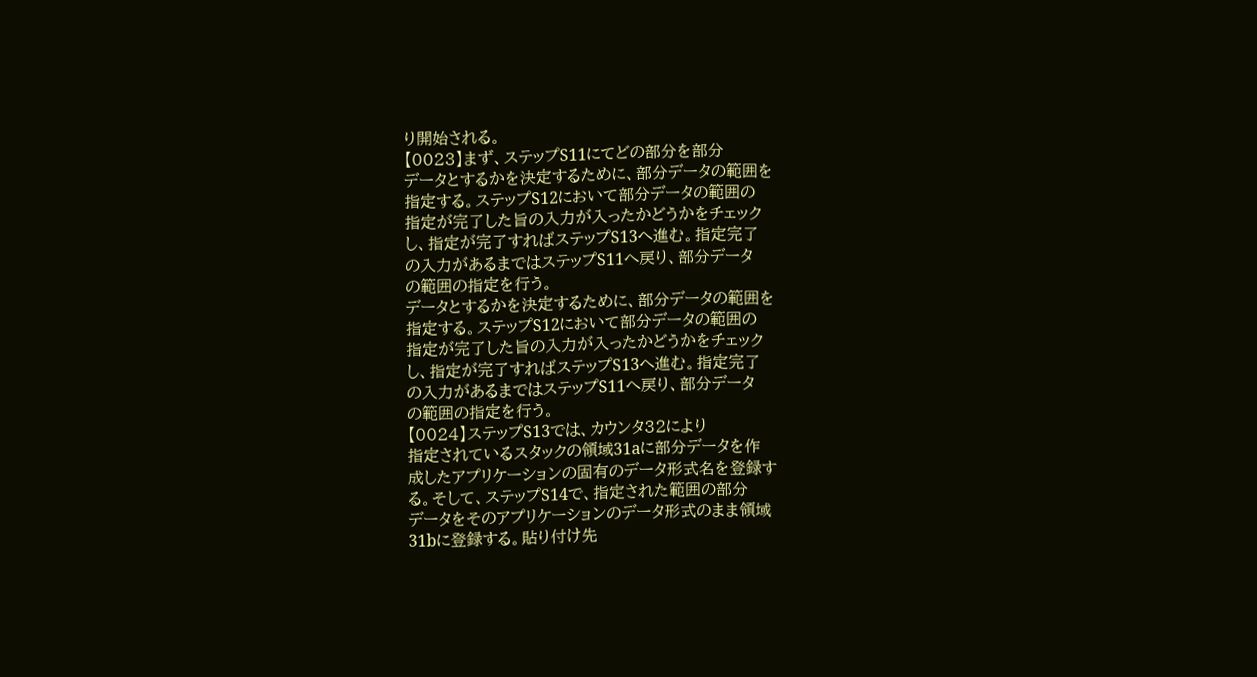り開始される。
【0023】まず、ステップS11にてどの部分を部分
データとするかを決定するために、部分データの範囲を
指定する。ステップS12において部分データの範囲の
指定が完了した旨の入力が入ったかどうかをチェック
し、指定が完了すればステップS13へ進む。指定完了
の入力があるまではステップS11へ戻り、部分データ
の範囲の指定を行う。
データとするかを決定するために、部分データの範囲を
指定する。ステップS12において部分データの範囲の
指定が完了した旨の入力が入ったかどうかをチェック
し、指定が完了すればステップS13へ進む。指定完了
の入力があるまではステップS11へ戻り、部分データ
の範囲の指定を行う。
【0024】ステップS13では、カウンタ32により
指定されているスタックの領域31aに部分データを作
成したアプリケーションの固有のデータ形式名を登録す
る。そして、ステップS14で、指定された範囲の部分
データをそのアプリケーションのデータ形式のまま領域
31bに登録する。貼り付け先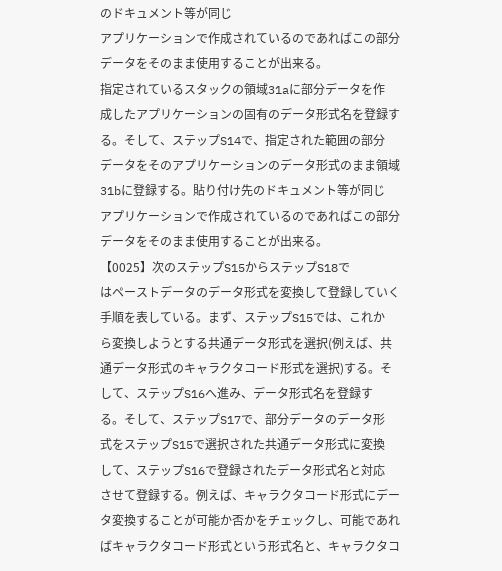のドキュメント等が同じ
アプリケーションで作成されているのであればこの部分
データをそのまま使用することが出来る。
指定されているスタックの領域31aに部分データを作
成したアプリケーションの固有のデータ形式名を登録す
る。そして、ステップS14で、指定された範囲の部分
データをそのアプリケーションのデータ形式のまま領域
31bに登録する。貼り付け先のドキュメント等が同じ
アプリケーションで作成されているのであればこの部分
データをそのまま使用することが出来る。
【0025】次のステップS15からステップS18で
はペーストデータのデータ形式を変換して登録していく
手順を表している。まず、ステップS15では、これか
ら変換しようとする共通データ形式を選択(例えば、共
通データ形式のキャラクタコード形式を選択)する。そ
して、ステップS16へ進み、データ形式名を登録す
る。そして、ステップS17で、部分データのデータ形
式をステップS15で選択された共通データ形式に変換
して、ステップS16で登録されたデータ形式名と対応
させて登録する。例えば、キャラクタコード形式にデー
タ変換することが可能か否かをチェックし、可能であれ
ばキャラクタコード形式という形式名と、キャラクタコ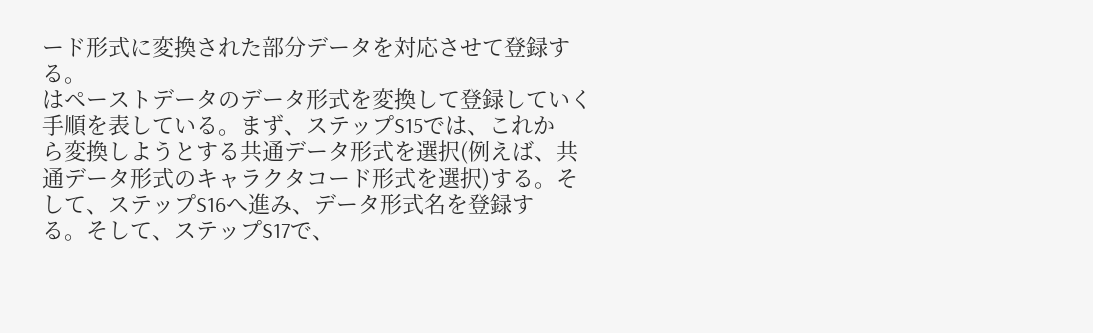ード形式に変換された部分データを対応させて登録す
る。
はペーストデータのデータ形式を変換して登録していく
手順を表している。まず、ステップS15では、これか
ら変換しようとする共通データ形式を選択(例えば、共
通データ形式のキャラクタコード形式を選択)する。そ
して、ステップS16へ進み、データ形式名を登録す
る。そして、ステップS17で、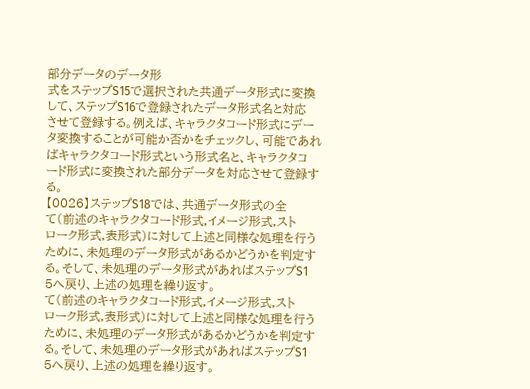部分データのデータ形
式をステップS15で選択された共通データ形式に変換
して、ステップS16で登録されたデータ形式名と対応
させて登録する。例えば、キャラクタコード形式にデー
タ変換することが可能か否かをチェックし、可能であれ
ばキャラクタコード形式という形式名と、キャラクタコ
ード形式に変換された部分データを対応させて登録す
る。
【0026】ステップS18では、共通データ形式の全
て(前述のキャラクタコード形式,イメージ形式,スト
ローク形式,表形式)に対して上述と同様な処理を行う
ために、未処理のデータ形式があるかどうかを判定す
る。そして、未処理のデータ形式があればステップS1
5へ戻り、上述の処理を繰り返す。
て(前述のキャラクタコード形式,イメージ形式,スト
ローク形式,表形式)に対して上述と同様な処理を行う
ために、未処理のデータ形式があるかどうかを判定す
る。そして、未処理のデータ形式があればステップS1
5へ戻り、上述の処理を繰り返す。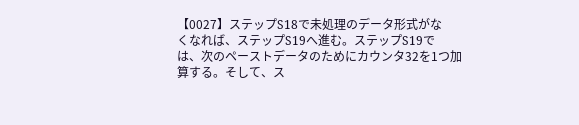【0027】ステップS18で未処理のデータ形式がな
くなれば、ステップS19へ進む。ステップS19で
は、次のペーストデータのためにカウンタ32を1つ加
算する。そして、ス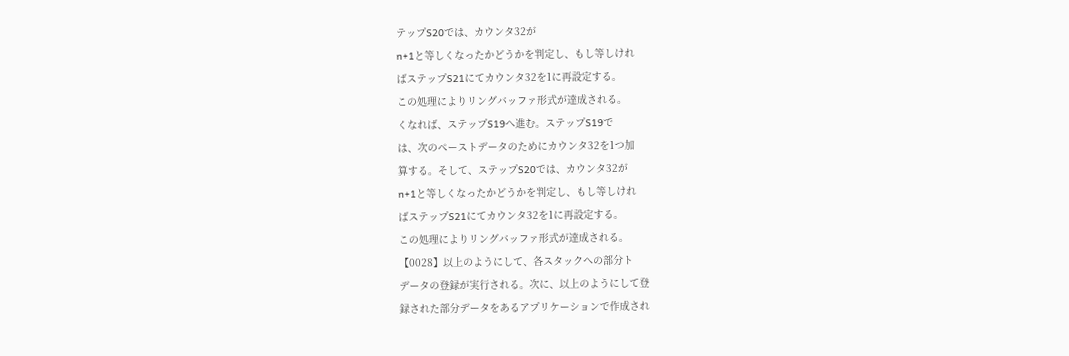テップS20では、カウンタ32が
n+1と等しくなったかどうかを判定し、もし等しけれ
ばステップS21にてカウンタ32を1に再設定する。
この処理によりリングバッファ形式が達成される。
くなれば、ステップS19へ進む。ステップS19で
は、次のペーストデータのためにカウンタ32を1つ加
算する。そして、ステップS20では、カウンタ32が
n+1と等しくなったかどうかを判定し、もし等しけれ
ばステップS21にてカウンタ32を1に再設定する。
この処理によりリングバッファ形式が達成される。
【0028】以上のようにして、各スタックへの部分ト
データの登録が実行される。次に、以上のようにして登
録された部分データをあるアプリケーションで作成され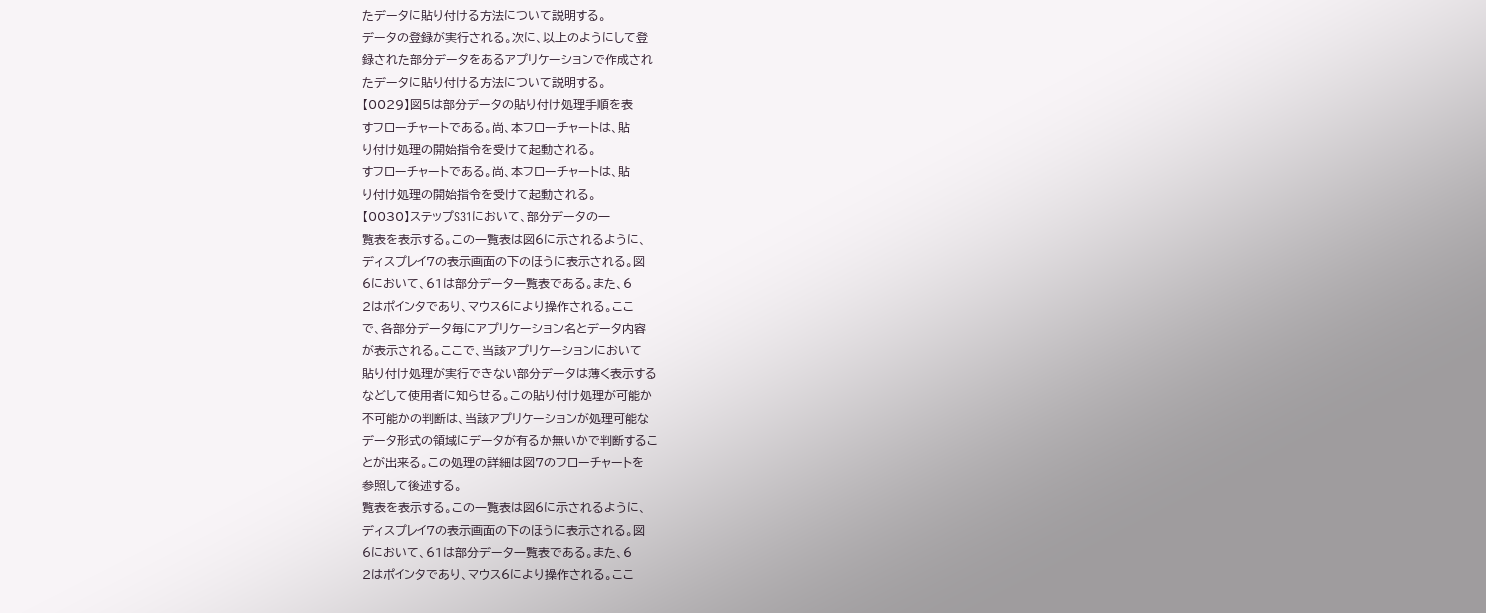たデータに貼り付ける方法について説明する。
データの登録が実行される。次に、以上のようにして登
録された部分データをあるアプリケーションで作成され
たデータに貼り付ける方法について説明する。
【0029】図5は部分データの貼り付け処理手順を表
すフローチャートである。尚、本フローチャートは、貼
り付け処理の開始指令を受けて起動される。
すフローチャートである。尚、本フローチャートは、貼
り付け処理の開始指令を受けて起動される。
【0030】ステップS31において、部分データの一
覧表を表示する。この一覧表は図6に示されるように、
ディスプレイ7の表示画面の下のほうに表示される。図
6において、61は部分データ一覧表である。また、6
2はポインタであり、マウス6により操作される。ここ
で、各部分データ毎にアプリケーション名とデータ内容
が表示される。ここで、当該アプリケーションにおいて
貼り付け処理が実行できない部分データは薄く表示する
などして使用者に知らせる。この貼り付け処理が可能か
不可能かの判断は、当該アプリケーションが処理可能な
データ形式の領域にデータが有るか無いかで判断するこ
とが出来る。この処理の詳細は図7のフローチャートを
参照して後述する。
覧表を表示する。この一覧表は図6に示されるように、
ディスプレイ7の表示画面の下のほうに表示される。図
6において、61は部分データ一覧表である。また、6
2はポインタであり、マウス6により操作される。ここ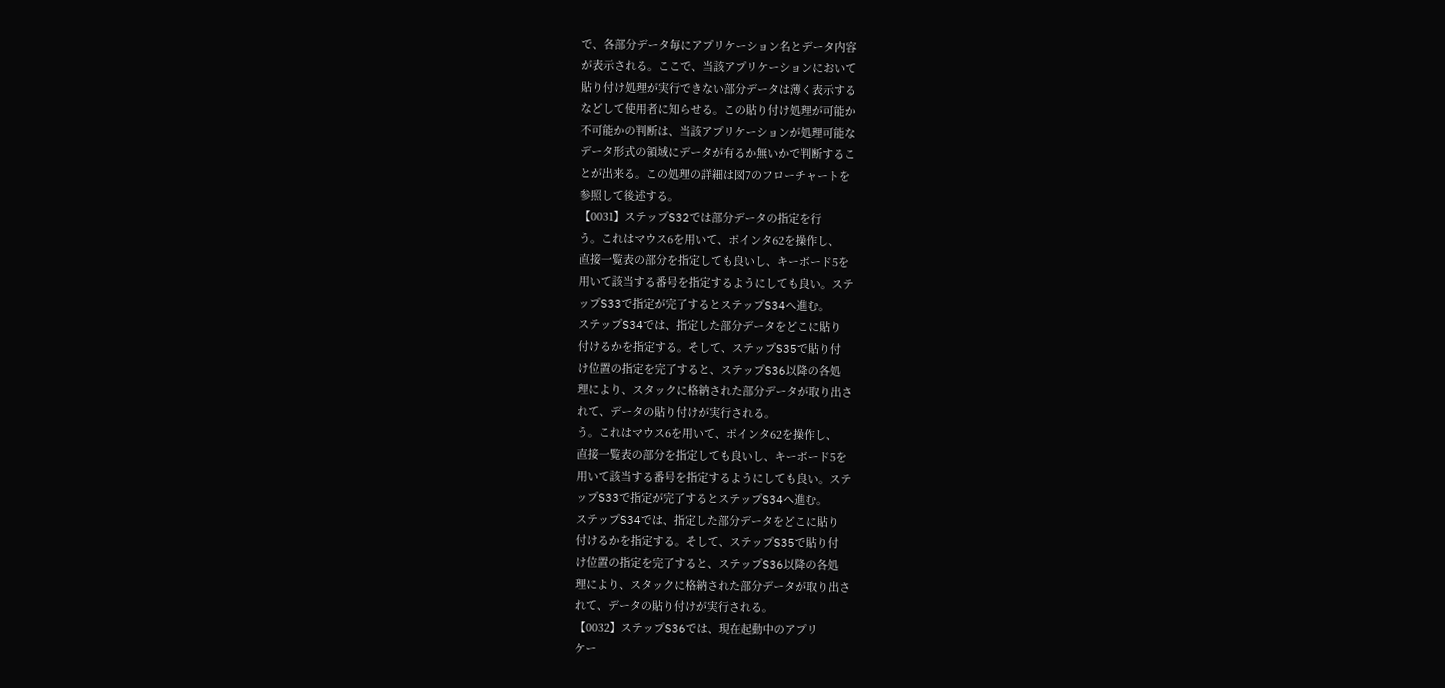で、各部分データ毎にアプリケーション名とデータ内容
が表示される。ここで、当該アプリケーションにおいて
貼り付け処理が実行できない部分データは薄く表示する
などして使用者に知らせる。この貼り付け処理が可能か
不可能かの判断は、当該アプリケーションが処理可能な
データ形式の領域にデータが有るか無いかで判断するこ
とが出来る。この処理の詳細は図7のフローチャートを
参照して後述する。
【0031】ステップS32では部分データの指定を行
う。これはマウス6を用いて、ポインタ62を操作し、
直接一覧表の部分を指定しても良いし、キーボード5を
用いて該当する番号を指定するようにしても良い。ステ
ップS33で指定が完了するとステップS34へ進む。
ステップS34では、指定した部分データをどこに貼り
付けるかを指定する。そして、ステップS35で貼り付
け位置の指定を完了すると、ステップS36以降の各処
理により、スタックに格納された部分データが取り出さ
れて、データの貼り付けが実行される。
う。これはマウス6を用いて、ポインタ62を操作し、
直接一覧表の部分を指定しても良いし、キーボード5を
用いて該当する番号を指定するようにしても良い。ステ
ップS33で指定が完了するとステップS34へ進む。
ステップS34では、指定した部分データをどこに貼り
付けるかを指定する。そして、ステップS35で貼り付
け位置の指定を完了すると、ステップS36以降の各処
理により、スタックに格納された部分データが取り出さ
れて、データの貼り付けが実行される。
【0032】ステップS36では、現在起動中のアプリ
ケー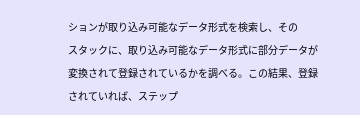ションが取り込み可能なデータ形式を検索し、その
スタックに、取り込み可能なデータ形式に部分データが
変換されて登録されているかを調べる。この結果、登録
されていれば、ステップ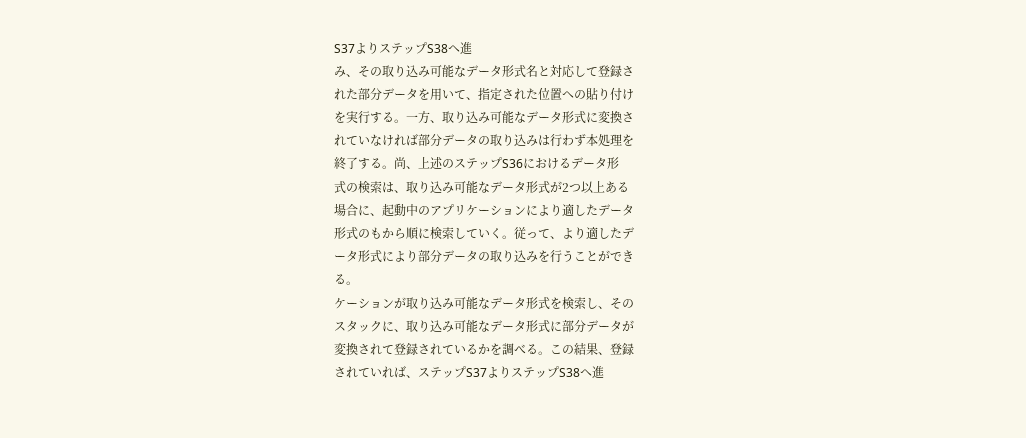S37よりステップS38へ進
み、その取り込み可能なデータ形式名と対応して登録さ
れた部分データを用いて、指定された位置への貼り付け
を実行する。一方、取り込み可能なデータ形式に変換さ
れていなければ部分データの取り込みは行わず本処理を
終了する。尚、上述のステップS36におけるデータ形
式の検索は、取り込み可能なデータ形式が2つ以上ある
場合に、起動中のアプリケーションにより適したデータ
形式のもから順に検索していく。従って、より適したデ
ータ形式により部分データの取り込みを行うことができ
る。
ケーションが取り込み可能なデータ形式を検索し、その
スタックに、取り込み可能なデータ形式に部分データが
変換されて登録されているかを調べる。この結果、登録
されていれば、ステップS37よりステップS38へ進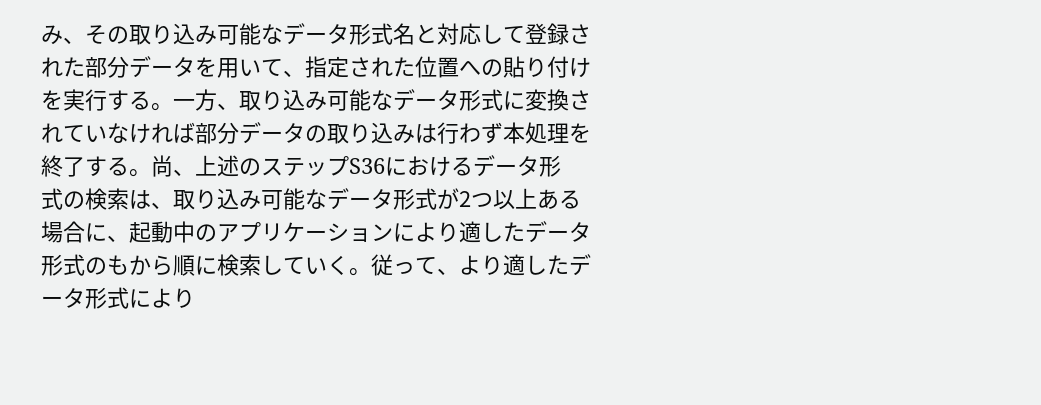み、その取り込み可能なデータ形式名と対応して登録さ
れた部分データを用いて、指定された位置への貼り付け
を実行する。一方、取り込み可能なデータ形式に変換さ
れていなければ部分データの取り込みは行わず本処理を
終了する。尚、上述のステップS36におけるデータ形
式の検索は、取り込み可能なデータ形式が2つ以上ある
場合に、起動中のアプリケーションにより適したデータ
形式のもから順に検索していく。従って、より適したデ
ータ形式により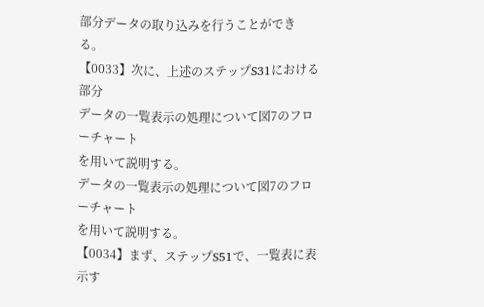部分データの取り込みを行うことができ
る。
【0033】次に、上述のステップS31における部分
データの一覧表示の処理について図7のフローチャート
を用いて説明する。
データの一覧表示の処理について図7のフローチャート
を用いて説明する。
【0034】まず、ステップS51で、一覧表に表示す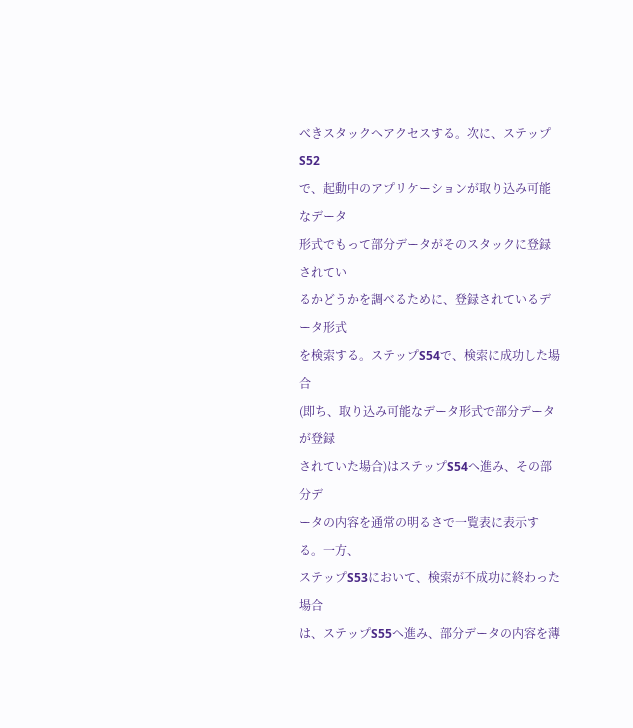べきスタックへアクセスする。次に、ステップS52
で、起動中のアプリケーションが取り込み可能なデータ
形式でもって部分データがそのスタックに登録されてい
るかどうかを調べるために、登録されているデータ形式
を検索する。ステップS54で、検索に成功した場合
(即ち、取り込み可能なデータ形式で部分データが登録
されていた場合)はステップS54へ進み、その部分デ
ータの内容を通常の明るさで一覧表に表示する。一方、
ステップS53において、検索が不成功に終わった場合
は、ステップS55へ進み、部分データの内容を薄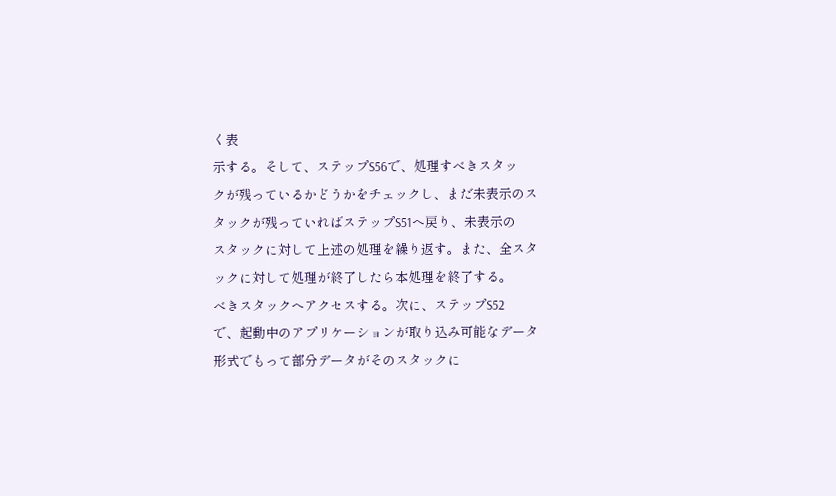く表
示する。そして、ステップS56で、処理すべきスタッ
クが残っているかどうかをチェックし、まだ未表示のス
タックが残っていればステップS51へ戻り、未表示の
スタックに対して上述の処理を繰り返す。また、全スタ
ックに対して処理が終了したら本処理を終了する。
べきスタックへアクセスする。次に、ステップS52
で、起動中のアプリケーションが取り込み可能なデータ
形式でもって部分データがそのスタックに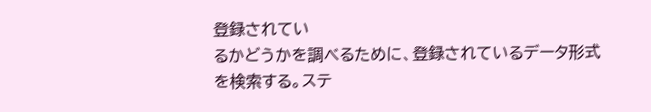登録されてい
るかどうかを調べるために、登録されているデータ形式
を検索する。ステ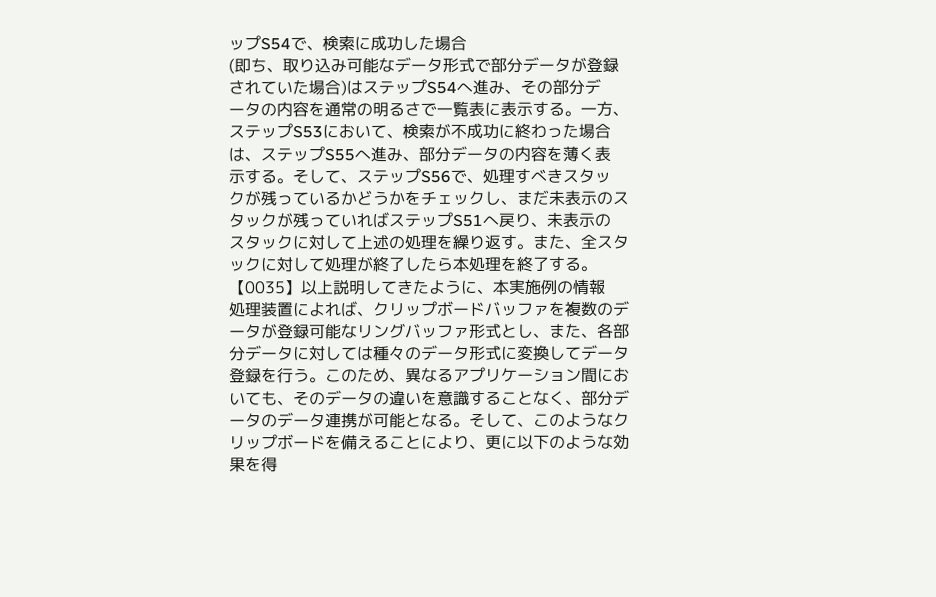ップS54で、検索に成功した場合
(即ち、取り込み可能なデータ形式で部分データが登録
されていた場合)はステップS54へ進み、その部分デ
ータの内容を通常の明るさで一覧表に表示する。一方、
ステップS53において、検索が不成功に終わった場合
は、ステップS55へ進み、部分データの内容を薄く表
示する。そして、ステップS56で、処理すべきスタッ
クが残っているかどうかをチェックし、まだ未表示のス
タックが残っていればステップS51へ戻り、未表示の
スタックに対して上述の処理を繰り返す。また、全スタ
ックに対して処理が終了したら本処理を終了する。
【0035】以上説明してきたように、本実施例の情報
処理装置によれば、クリップボードバッファを複数のデ
ータが登録可能なリングバッファ形式とし、また、各部
分データに対しては種々のデータ形式に変換してデータ
登録を行う。このため、異なるアプリケーション間にお
いても、そのデータの違いを意識することなく、部分デ
ータのデータ連携が可能となる。そして、このようなク
リップボードを備えることにより、更に以下のような効
果を得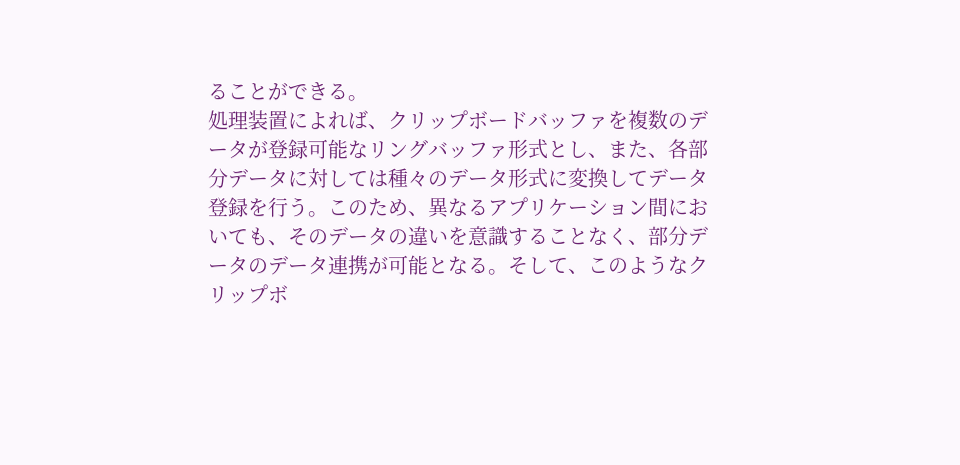ることができる。
処理装置によれば、クリップボードバッファを複数のデ
ータが登録可能なリングバッファ形式とし、また、各部
分データに対しては種々のデータ形式に変換してデータ
登録を行う。このため、異なるアプリケーション間にお
いても、そのデータの違いを意識することなく、部分デ
ータのデータ連携が可能となる。そして、このようなク
リップボ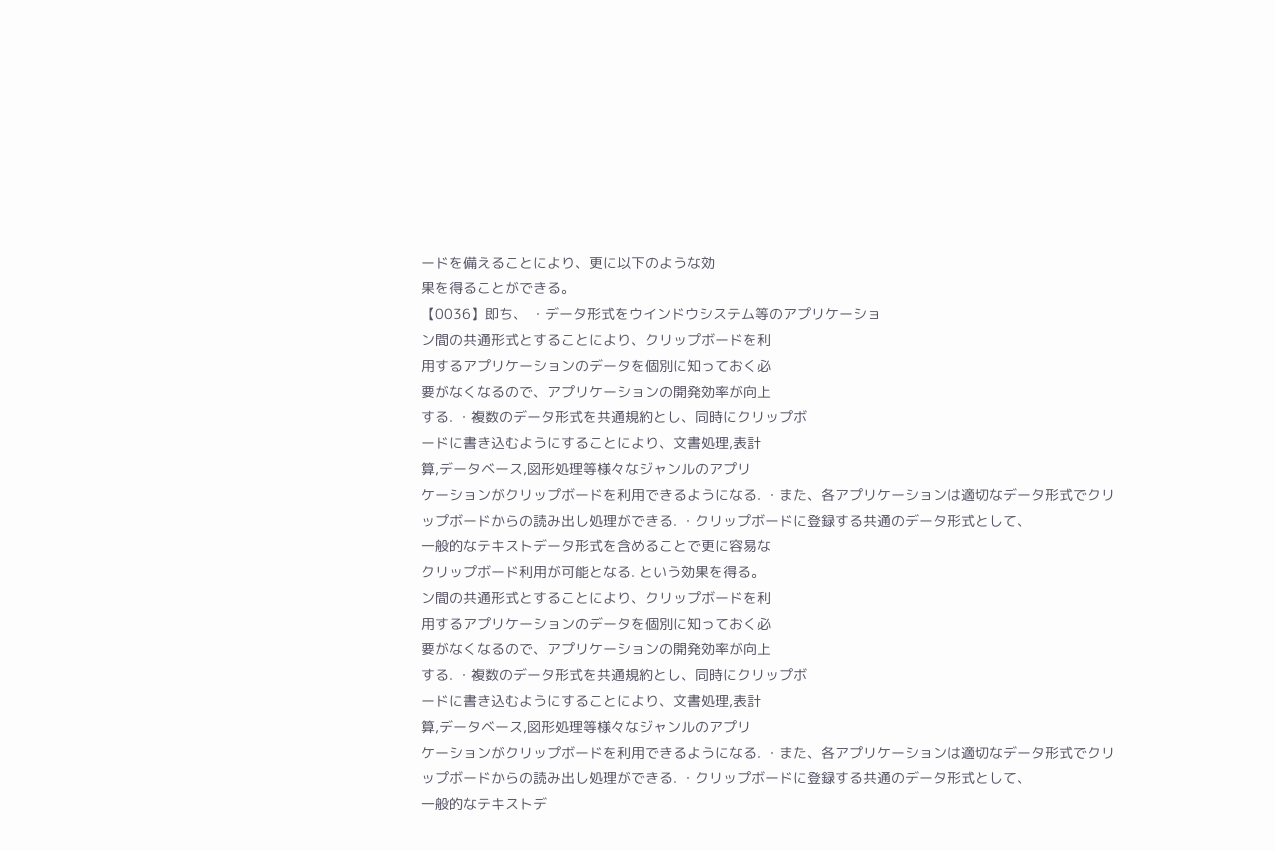ードを備えることにより、更に以下のような効
果を得ることができる。
【0036】即ち、 ・データ形式をウインドウシステム等のアプリケーショ
ン間の共通形式とすることにより、クリップボードを利
用するアプリケーションのデータを個別に知っておく必
要がなくなるので、アプリケーションの開発効率が向上
する. ・複数のデータ形式を共通規約とし、同時にクリップボ
ードに書き込むようにすることにより、文書処理,表計
算,データベース,図形処理等様々なジャンルのアプリ
ケーションがクリップボードを利用できるようになる. ・また、各アプリケーションは適切なデータ形式でクリ
ップボードからの読み出し処理ができる. ・クリップボードに登録する共通のデータ形式として、
一般的なテキストデータ形式を含めることで更に容易な
クリップボード利用が可能となる. という効果を得る。
ン間の共通形式とすることにより、クリップボードを利
用するアプリケーションのデータを個別に知っておく必
要がなくなるので、アプリケーションの開発効率が向上
する. ・複数のデータ形式を共通規約とし、同時にクリップボ
ードに書き込むようにすることにより、文書処理,表計
算,データベース,図形処理等様々なジャンルのアプリ
ケーションがクリップボードを利用できるようになる. ・また、各アプリケーションは適切なデータ形式でクリ
ップボードからの読み出し処理ができる. ・クリップボードに登録する共通のデータ形式として、
一般的なテキストデ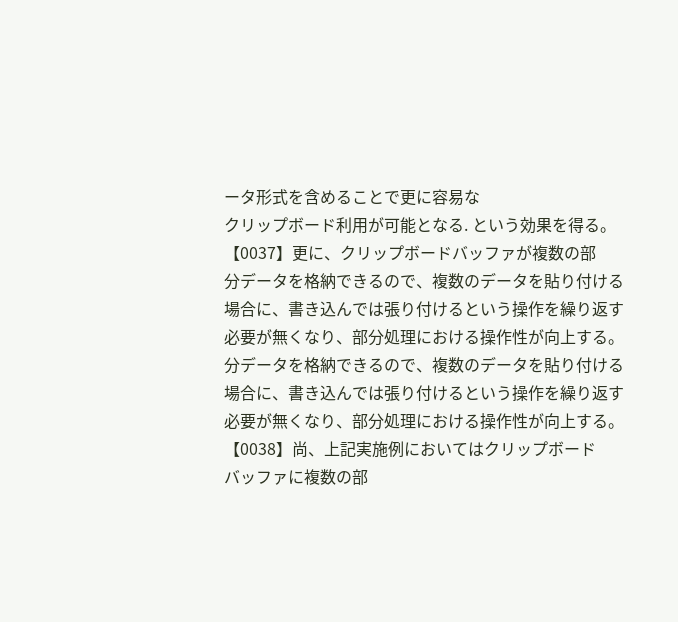ータ形式を含めることで更に容易な
クリップボード利用が可能となる. という効果を得る。
【0037】更に、クリップボードバッファが複数の部
分データを格納できるので、複数のデータを貼り付ける
場合に、書き込んでは張り付けるという操作を繰り返す
必要が無くなり、部分処理における操作性が向上する。
分データを格納できるので、複数のデータを貼り付ける
場合に、書き込んでは張り付けるという操作を繰り返す
必要が無くなり、部分処理における操作性が向上する。
【0038】尚、上記実施例においてはクリップボード
バッファに複数の部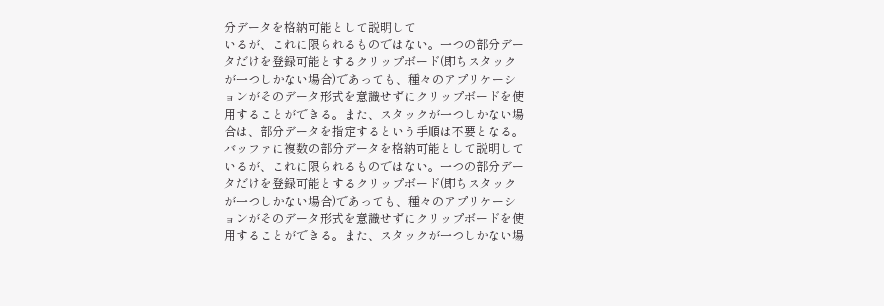分データを格納可能として説明して
いるが、これに限られるものではない。一つの部分デー
タだけを登録可能とするクリップボード(即ちスタック
が一つしかない場合)であっても、種々のアプリケーシ
ョンがそのデータ形式を意識せずにクリップボードを使
用することができる。また、スタックが一つしかない場
合は、部分データを指定するという手順は不要となる。
バッファに複数の部分データを格納可能として説明して
いるが、これに限られるものではない。一つの部分デー
タだけを登録可能とするクリップボード(即ちスタック
が一つしかない場合)であっても、種々のアプリケーシ
ョンがそのデータ形式を意識せずにクリップボードを使
用することができる。また、スタックが一つしかない場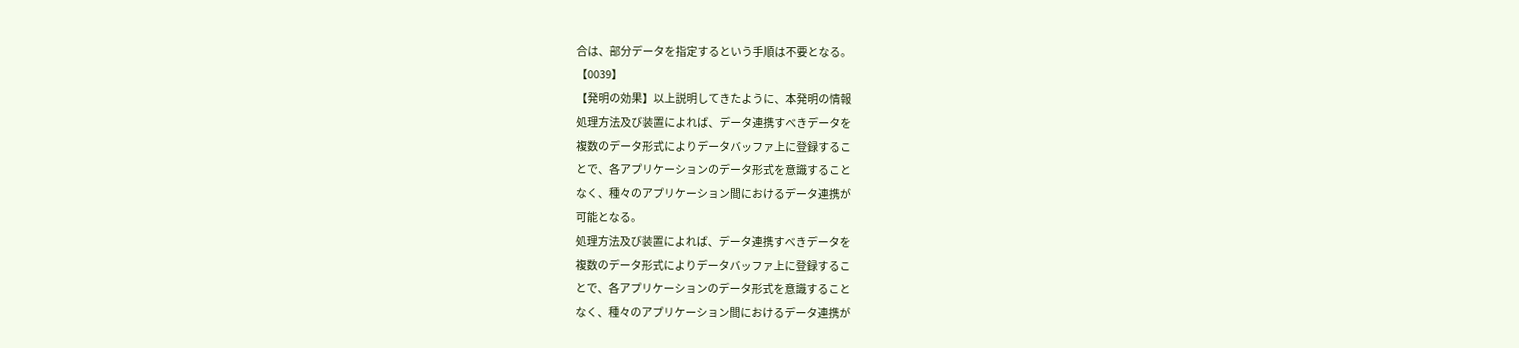合は、部分データを指定するという手順は不要となる。
【0039】
【発明の効果】以上説明してきたように、本発明の情報
処理方法及び装置によれば、データ連携すべきデータを
複数のデータ形式によりデータバッファ上に登録するこ
とで、各アプリケーションのデータ形式を意識すること
なく、種々のアプリケーション間におけるデータ連携が
可能となる。
処理方法及び装置によれば、データ連携すべきデータを
複数のデータ形式によりデータバッファ上に登録するこ
とで、各アプリケーションのデータ形式を意識すること
なく、種々のアプリケーション間におけるデータ連携が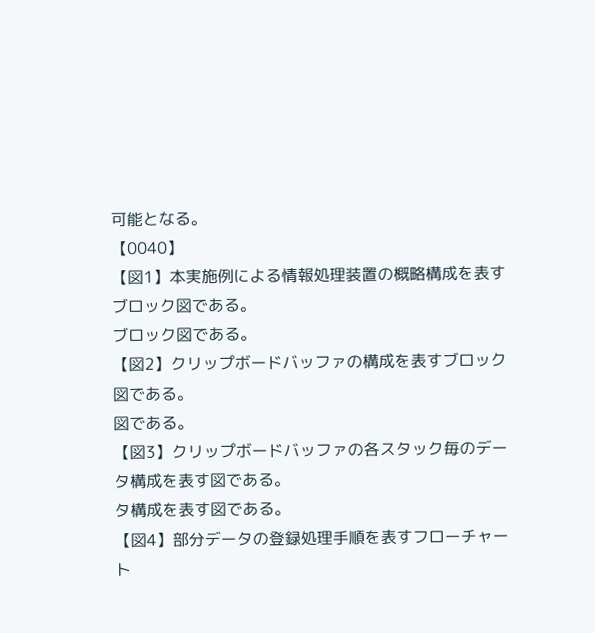可能となる。
【0040】
【図1】本実施例による情報処理装置の概略構成を表す
ブロック図である。
ブロック図である。
【図2】クリップボードバッファの構成を表すブロック
図である。
図である。
【図3】クリップボードバッファの各スタック毎のデー
タ構成を表す図である。
タ構成を表す図である。
【図4】部分データの登録処理手順を表すフローチャー
ト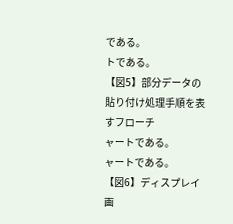である。
トである。
【図5】部分データの貼り付け処理手順を表すフローチ
ャートである。
ャートである。
【図6】ディスプレイ画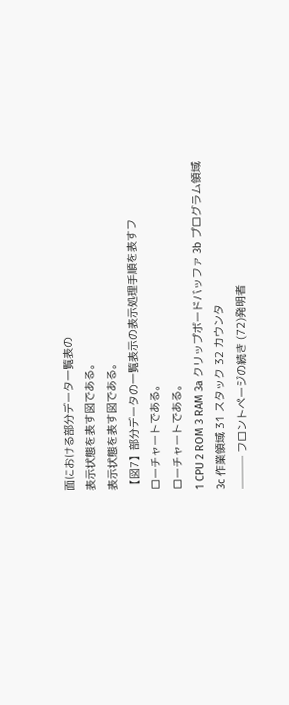面における部分データ一覧表の
表示状態を表す図である。
表示状態を表す図である。
【図7】部分データの一覧表示の表示処理手順を表すフ
ローチャートである。
ローチャートである。
1 CPU 2 ROM 3 RAM 3a クリップボードバッファ 3b プログラム領域 3c 作業領域 31 スタック 32 カウンタ
─── フロントページの続き (72)発明者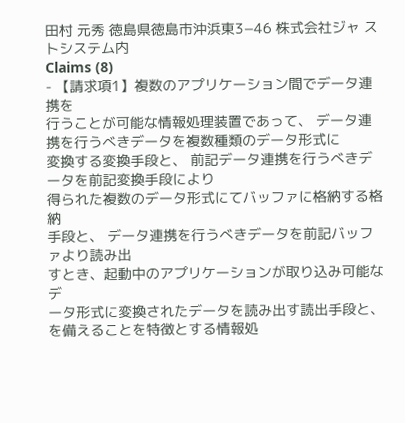田村 元秀 徳島県徳島市沖浜東3−46 株式会社ジャ ストシステム内
Claims (8)
- 【請求項1】複数のアプリケーション間でデータ連携を
行うことが可能な情報処理装置であって、 データ連携を行うべきデータを複数種類のデータ形式に
変換する変換手段と、 前記データ連携を行うべきデータを前記変換手段により
得られた複数のデータ形式にてバッファに格納する格納
手段と、 データ連携を行うべきデータを前記バッファより読み出
すとき、起動中のアプリケーションが取り込み可能なデ
ータ形式に変換されたデータを読み出す読出手段と、 を備えることを特徴とする情報処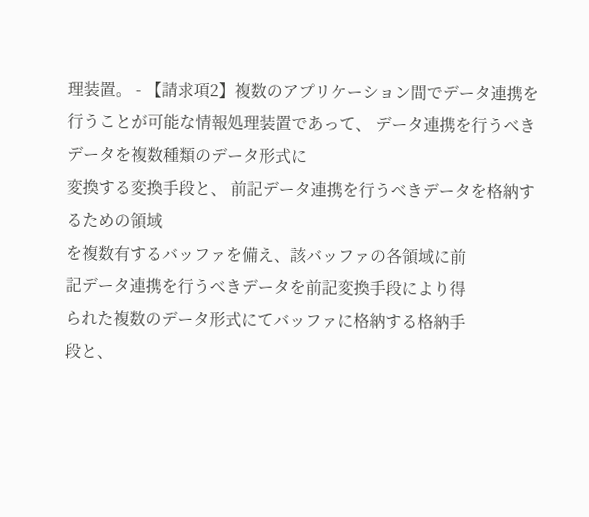理装置。 - 【請求項2】複数のアプリケーション間でデータ連携を
行うことが可能な情報処理装置であって、 データ連携を行うべきデータを複数種類のデータ形式に
変換する変換手段と、 前記データ連携を行うべきデータを格納するための領域
を複数有するバッファを備え、該バッファの各領域に前
記データ連携を行うべきデータを前記変換手段により得
られた複数のデータ形式にてバッファに格納する格納手
段と、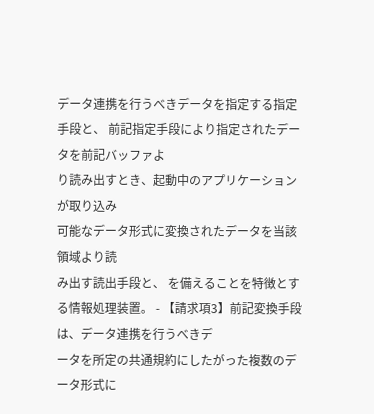データ連携を行うべきデータを指定する指定手段と、 前記指定手段により指定されたデータを前記バッファよ
り読み出すとき、起動中のアプリケーションが取り込み
可能なデータ形式に変換されたデータを当該領域より読
み出す読出手段と、 を備えることを特徴とする情報処理装置。 - 【請求項3】前記変換手段は、データ連携を行うべきデ
ータを所定の共通規約にしたがった複数のデータ形式に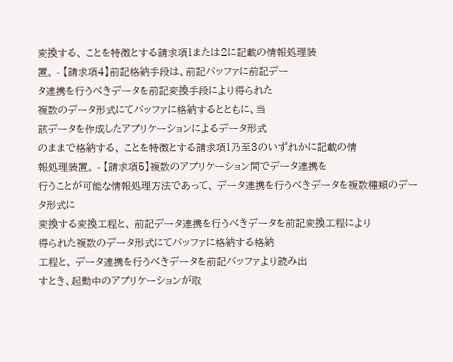変換する、 ことを特徴とする請求項1または2に記載の情報処理装
置。 - 【請求項4】前記格納手段は、前記バッファに前記デー
タ連携を行うべきデータを前記変換手段により得られた
複数のデータ形式にてバッファに格納するとともに、当
該データを作成したアプリケーションによるデータ形式
のままで格納する、 ことを特徴とする請求項1乃至3のいずれかに記載の情
報処理装置。 - 【請求項5】複数のアプリケーション間でデータ連携を
行うことが可能な情報処理方法であって、 データ連携を行うべきデータを複数種類のデータ形式に
変換する変換工程と、 前記データ連携を行うべきデータを前記変換工程により
得られた複数のデータ形式にてバッファに格納する格納
工程と、 データ連携を行うべきデータを前記バッファより読み出
すとき、起動中のアプリケーションが取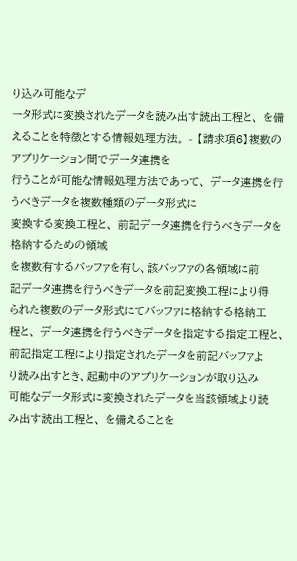り込み可能なデ
ータ形式に変換されたデータを読み出す読出工程と、 を備えることを特徴とする情報処理方法。 - 【請求項6】複数のアプリケーション間でデータ連携を
行うことが可能な情報処理方法であって、 データ連携を行うべきデータを複数種類のデータ形式に
変換する変換工程と、 前記データ連携を行うべきデータを格納するための領域
を複数有するバッファを有し、該バッファの各領域に前
記データ連携を行うべきデータを前記変換工程により得
られた複数のデータ形式にてバッファに格納する格納工
程と、 データ連携を行うべきデータを指定する指定工程と、 前記指定工程により指定されたデータを前記バッファよ
り読み出すとき、起動中のアプリケーションが取り込み
可能なデータ形式に変換されたデータを当該領域より読
み出す読出工程と、 を備えることを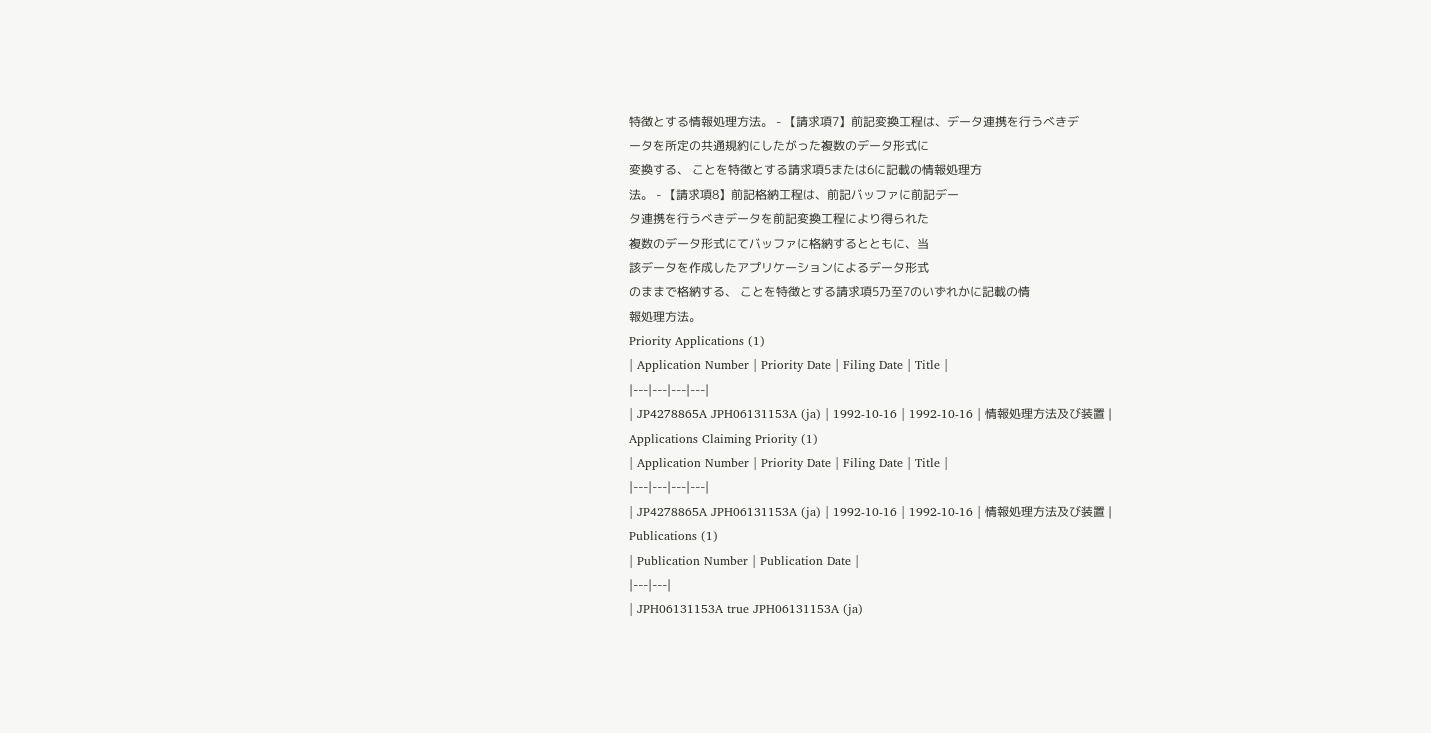特徴とする情報処理方法。 - 【請求項7】前記変換工程は、データ連携を行うべきデ
ータを所定の共通規約にしたがった複数のデータ形式に
変換する、 ことを特徴とする請求項5または6に記載の情報処理方
法。 - 【請求項8】前記格納工程は、前記バッファに前記デー
タ連携を行うべきデータを前記変換工程により得られた
複数のデータ形式にてバッファに格納するとともに、当
該データを作成したアプリケーションによるデータ形式
のままで格納する、 ことを特徴とする請求項5乃至7のいずれかに記載の情
報処理方法。
Priority Applications (1)
| Application Number | Priority Date | Filing Date | Title |
|---|---|---|---|
| JP4278865A JPH06131153A (ja) | 1992-10-16 | 1992-10-16 | 情報処理方法及び装置 |
Applications Claiming Priority (1)
| Application Number | Priority Date | Filing Date | Title |
|---|---|---|---|
| JP4278865A JPH06131153A (ja) | 1992-10-16 | 1992-10-16 | 情報処理方法及び装置 |
Publications (1)
| Publication Number | Publication Date |
|---|---|
| JPH06131153A true JPH06131153A (ja)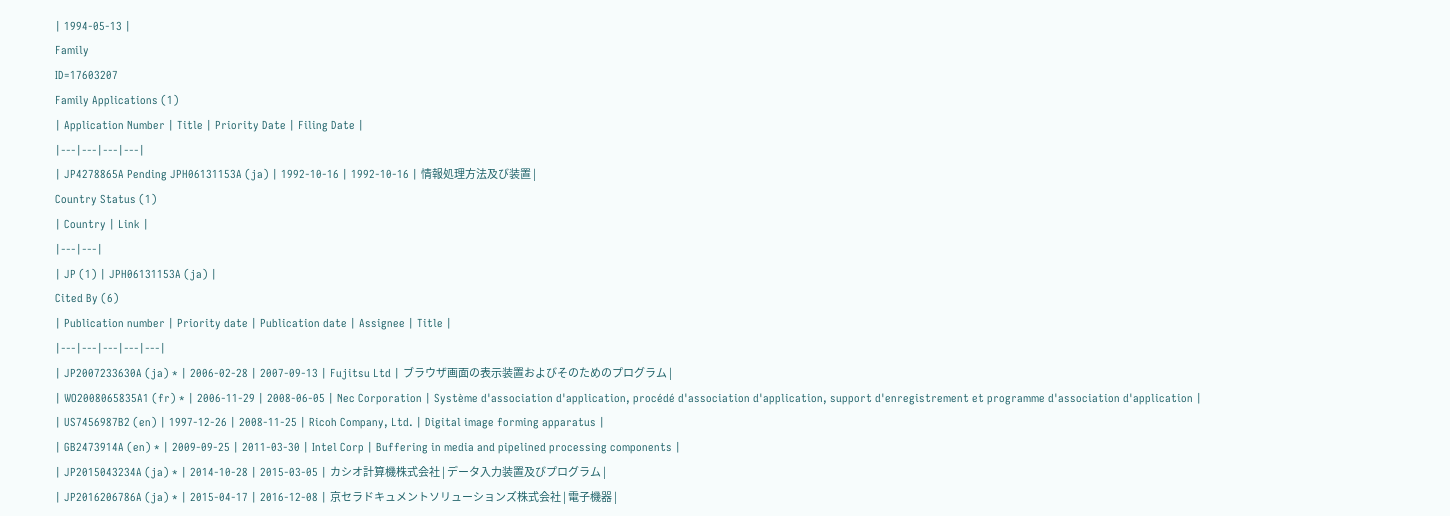| 1994-05-13 |
Family
ID=17603207
Family Applications (1)
| Application Number | Title | Priority Date | Filing Date |
|---|---|---|---|
| JP4278865A Pending JPH06131153A (ja) | 1992-10-16 | 1992-10-16 | 情報処理方法及び装置 |
Country Status (1)
| Country | Link |
|---|---|
| JP (1) | JPH06131153A (ja) |
Cited By (6)
| Publication number | Priority date | Publication date | Assignee | Title |
|---|---|---|---|---|
| JP2007233630A (ja) * | 2006-02-28 | 2007-09-13 | Fujitsu Ltd | ブラウザ画面の表示装置およびそのためのプログラム |
| WO2008065835A1 (fr) * | 2006-11-29 | 2008-06-05 | Nec Corporation | Système d'association d'application, procédé d'association d'application, support d'enregistrement et programme d'association d'application |
| US7456987B2 (en) | 1997-12-26 | 2008-11-25 | Ricoh Company, Ltd. | Digital image forming apparatus |
| GB2473914A (en) * | 2009-09-25 | 2011-03-30 | Intel Corp | Buffering in media and pipelined processing components |
| JP2015043234A (ja) * | 2014-10-28 | 2015-03-05 | カシオ計算機株式会社 | データ入力装置及びプログラム |
| JP2016206786A (ja) * | 2015-04-17 | 2016-12-08 | 京セラドキュメントソリューションズ株式会社 | 電子機器 |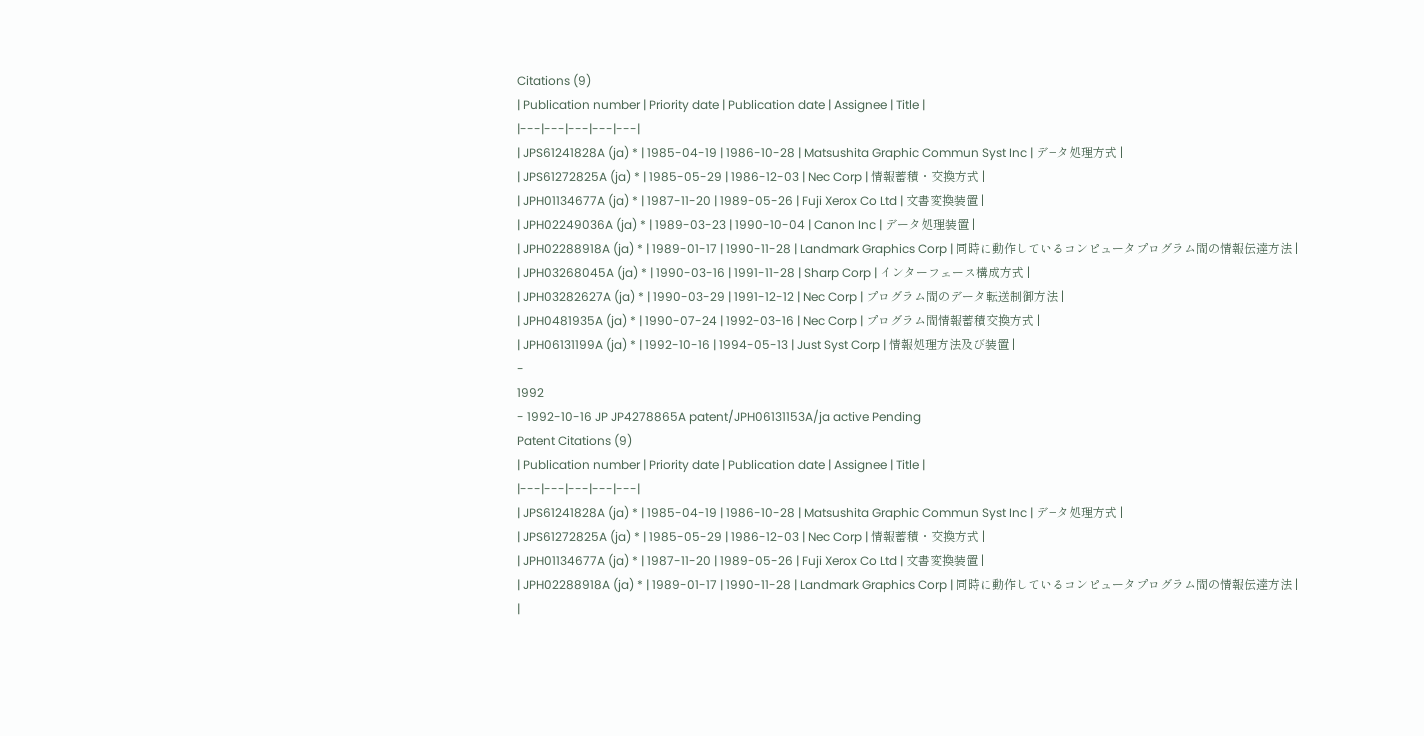Citations (9)
| Publication number | Priority date | Publication date | Assignee | Title |
|---|---|---|---|---|
| JPS61241828A (ja) * | 1985-04-19 | 1986-10-28 | Matsushita Graphic Commun Syst Inc | デ−タ処理方式 |
| JPS61272825A (ja) * | 1985-05-29 | 1986-12-03 | Nec Corp | 情報蓄積・交換方式 |
| JPH01134677A (ja) * | 1987-11-20 | 1989-05-26 | Fuji Xerox Co Ltd | 文書変換装置 |
| JPH02249036A (ja) * | 1989-03-23 | 1990-10-04 | Canon Inc | データ処理装置 |
| JPH02288918A (ja) * | 1989-01-17 | 1990-11-28 | Landmark Graphics Corp | 同時に動作しているコンピュータプログラム間の情報伝達方法 |
| JPH03268045A (ja) * | 1990-03-16 | 1991-11-28 | Sharp Corp | インターフェース構成方式 |
| JPH03282627A (ja) * | 1990-03-29 | 1991-12-12 | Nec Corp | プログラム間のデータ転送制御方法 |
| JPH0481935A (ja) * | 1990-07-24 | 1992-03-16 | Nec Corp | プログラム間情報蓄積交換方式 |
| JPH06131199A (ja) * | 1992-10-16 | 1994-05-13 | Just Syst Corp | 情報処理方法及び装置 |
-
1992
- 1992-10-16 JP JP4278865A patent/JPH06131153A/ja active Pending
Patent Citations (9)
| Publication number | Priority date | Publication date | Assignee | Title |
|---|---|---|---|---|
| JPS61241828A (ja) * | 1985-04-19 | 1986-10-28 | Matsushita Graphic Commun Syst Inc | デ−タ処理方式 |
| JPS61272825A (ja) * | 1985-05-29 | 1986-12-03 | Nec Corp | 情報蓄積・交換方式 |
| JPH01134677A (ja) * | 1987-11-20 | 1989-05-26 | Fuji Xerox Co Ltd | 文書変換装置 |
| JPH02288918A (ja) * | 1989-01-17 | 1990-11-28 | Landmark Graphics Corp | 同時に動作しているコンピュータプログラム間の情報伝達方法 |
|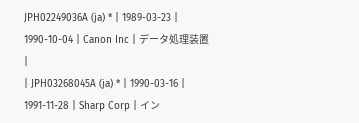JPH02249036A (ja) * | 1989-03-23 | 1990-10-04 | Canon Inc | データ処理装置 |
| JPH03268045A (ja) * | 1990-03-16 | 1991-11-28 | Sharp Corp | イン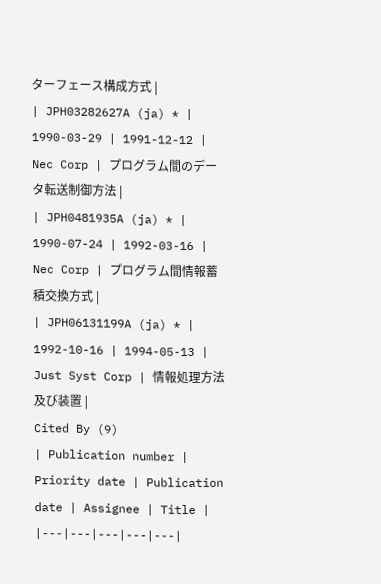ターフェース構成方式 |
| JPH03282627A (ja) * | 1990-03-29 | 1991-12-12 | Nec Corp | プログラム間のデータ転送制御方法 |
| JPH0481935A (ja) * | 1990-07-24 | 1992-03-16 | Nec Corp | プログラム間情報蓄積交換方式 |
| JPH06131199A (ja) * | 1992-10-16 | 1994-05-13 | Just Syst Corp | 情報処理方法及び装置 |
Cited By (9)
| Publication number | Priority date | Publication date | Assignee | Title |
|---|---|---|---|---|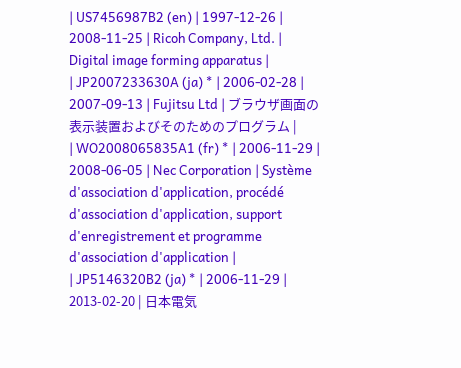| US7456987B2 (en) | 1997-12-26 | 2008-11-25 | Ricoh Company, Ltd. | Digital image forming apparatus |
| JP2007233630A (ja) * | 2006-02-28 | 2007-09-13 | Fujitsu Ltd | ブラウザ画面の表示装置およびそのためのプログラム |
| WO2008065835A1 (fr) * | 2006-11-29 | 2008-06-05 | Nec Corporation | Système d'association d'application, procédé d'association d'application, support d'enregistrement et programme d'association d'application |
| JP5146320B2 (ja) * | 2006-11-29 | 2013-02-20 | 日本電気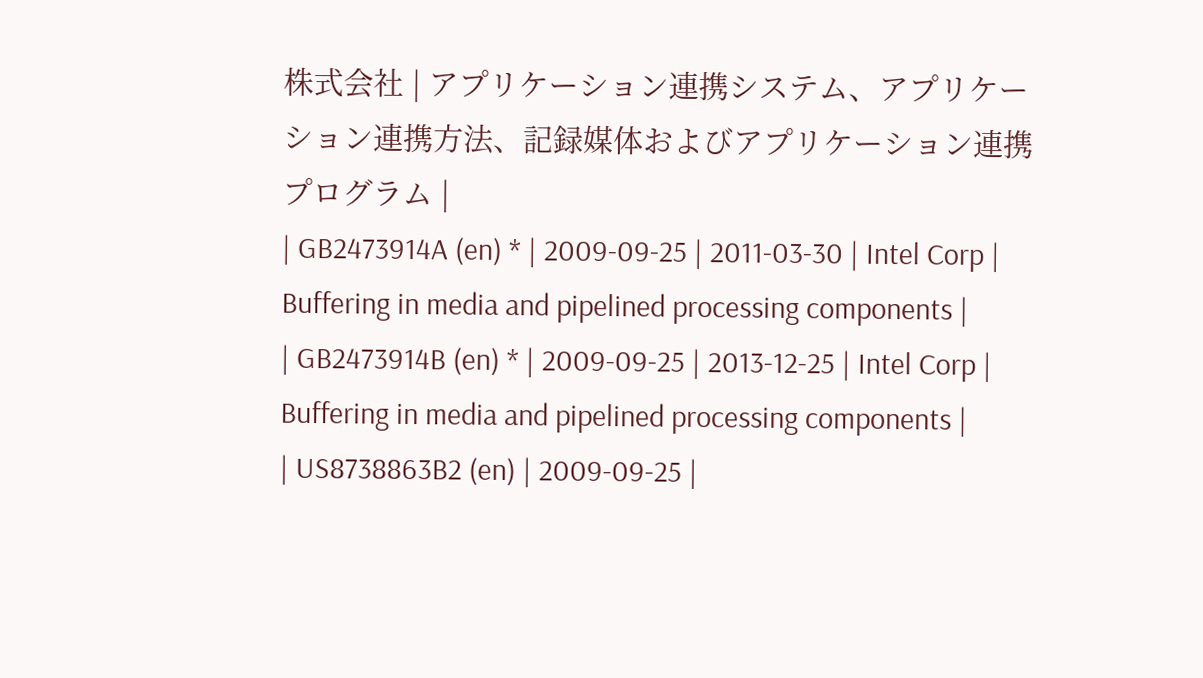株式会社 | アプリケーション連携システム、アプリケーション連携方法、記録媒体およびアプリケーション連携プログラム |
| GB2473914A (en) * | 2009-09-25 | 2011-03-30 | Intel Corp | Buffering in media and pipelined processing components |
| GB2473914B (en) * | 2009-09-25 | 2013-12-25 | Intel Corp | Buffering in media and pipelined processing components |
| US8738863B2 (en) | 2009-09-25 |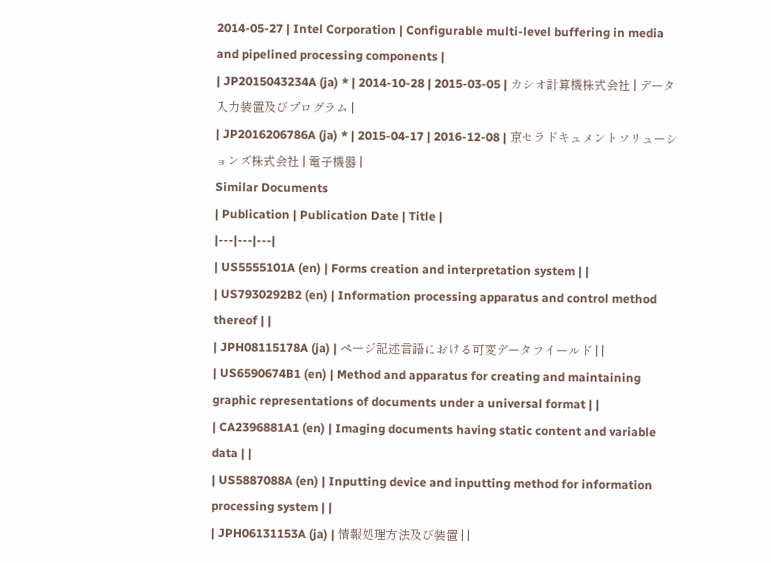2014-05-27 | Intel Corporation | Configurable multi-level buffering in media and pipelined processing components |
| JP2015043234A (ja) * | 2014-10-28 | 2015-03-05 | カシオ計算機株式会社 | データ入力装置及びプログラム |
| JP2016206786A (ja) * | 2015-04-17 | 2016-12-08 | 京セラドキュメントソリューションズ株式会社 | 電子機器 |
Similar Documents
| Publication | Publication Date | Title |
|---|---|---|
| US5555101A (en) | Forms creation and interpretation system | |
| US7930292B2 (en) | Information processing apparatus and control method thereof | |
| JPH08115178A (ja) | ページ記述言語における可変データフイールド | |
| US6590674B1 (en) | Method and apparatus for creating and maintaining graphic representations of documents under a universal format | |
| CA2396881A1 (en) | Imaging documents having static content and variable data | |
| US5887088A (en) | Inputting device and inputting method for information processing system | |
| JPH06131153A (ja) | 情報処理方法及び装置 | |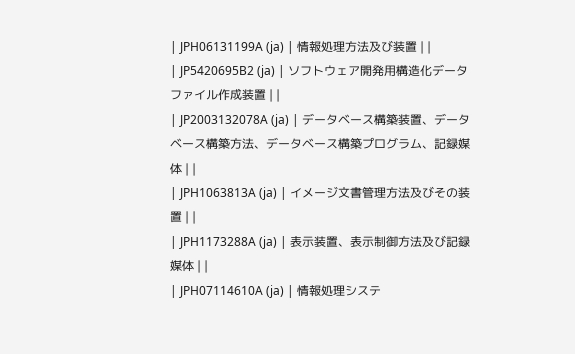| JPH06131199A (ja) | 情報処理方法及び装置 | |
| JP5420695B2 (ja) | ソフトウェア開発用構造化データファイル作成装置 | |
| JP2003132078A (ja) | データベース構築装置、データベース構築方法、データベース構築プログラム、記録媒体 | |
| JPH1063813A (ja) | イメージ文書管理方法及びその装置 | |
| JPH1173288A (ja) | 表示装置、表示制御方法及び記録媒体 | |
| JPH07114610A (ja) | 情報処理システ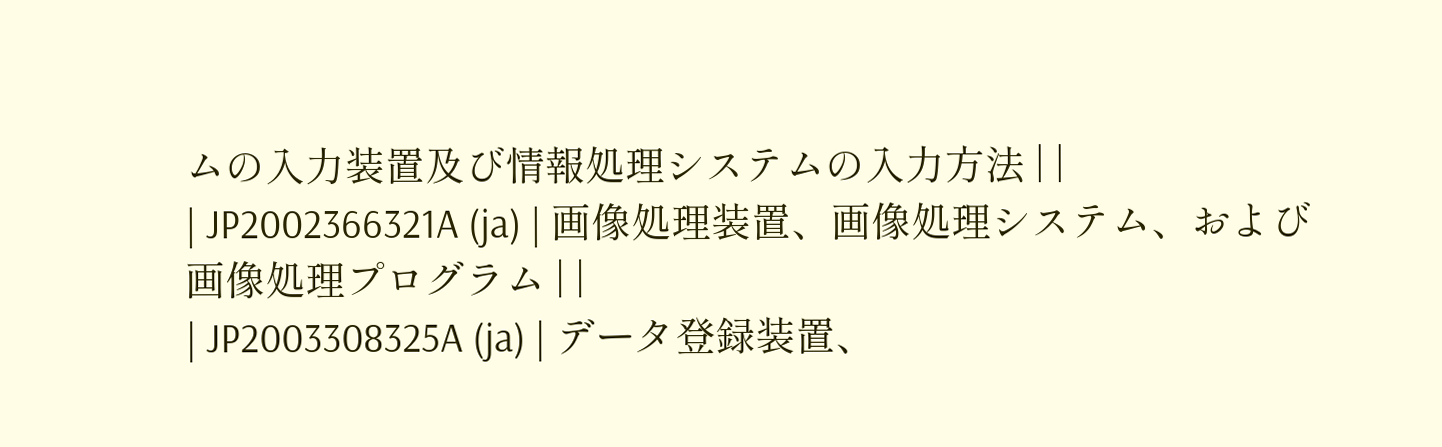ムの入力装置及び情報処理システムの入力方法 | |
| JP2002366321A (ja) | 画像処理装置、画像処理システム、および画像処理プログラム | |
| JP2003308325A (ja) | データ登録装置、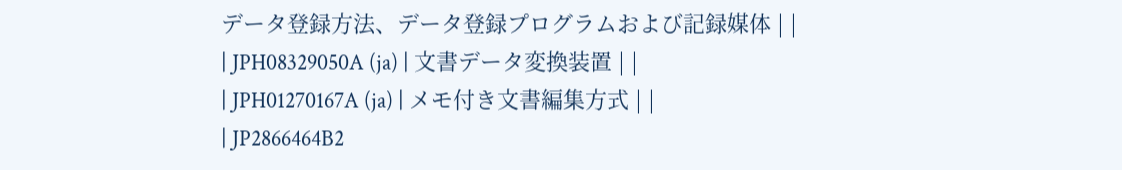データ登録方法、データ登録プログラムおよび記録媒体 | |
| JPH08329050A (ja) | 文書データ変換装置 | |
| JPH01270167A (ja) | メモ付き文書編集方式 | |
| JP2866464B2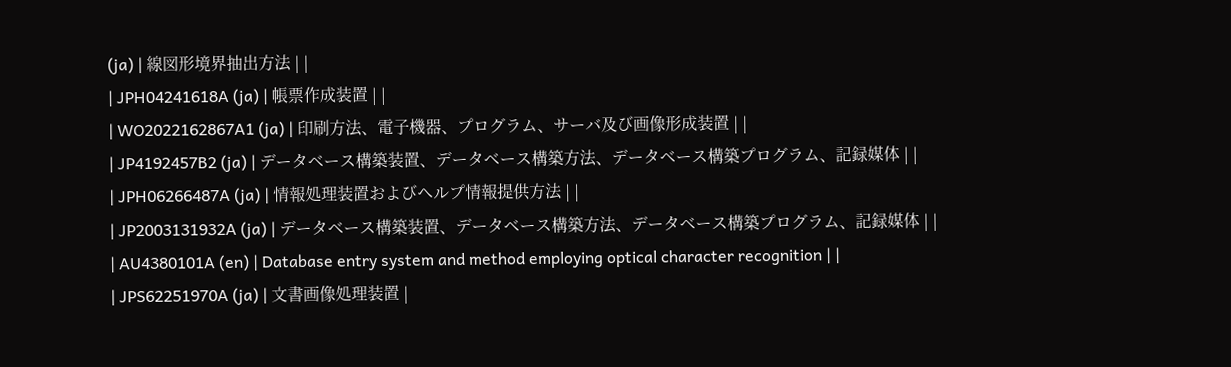(ja) | 線図形境界抽出方法 | |
| JPH04241618A (ja) | 帳票作成装置 | |
| WO2022162867A1 (ja) | 印刷方法、電子機器、プログラム、サーバ及び画像形成装置 | |
| JP4192457B2 (ja) | データベース構築装置、データベース構築方法、データベース構築プログラム、記録媒体 | |
| JPH06266487A (ja) | 情報処理装置およびヘルプ情報提供方法 | |
| JP2003131932A (ja) | データベース構築装置、データベース構築方法、データベース構築プログラム、記録媒体 | |
| AU4380101A (en) | Database entry system and method employing optical character recognition | |
| JPS62251970A (ja) | 文書画像処理装置 |